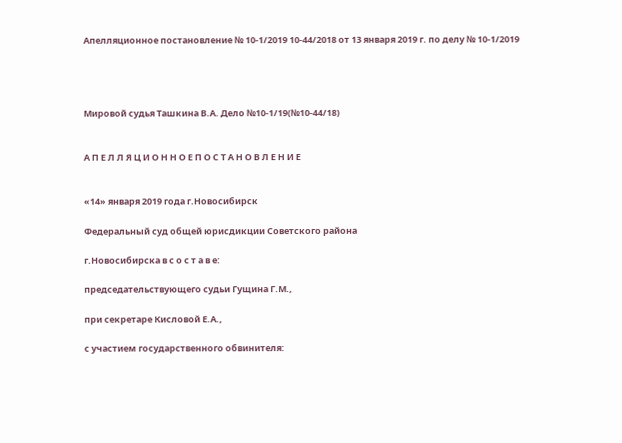Апелляционное постановление № 10-1/2019 10-44/2018 от 13 января 2019 г. по делу № 10-1/2019




Мировой судья Ташкина В.А. Дело №10-1/19(№10-44/18)


А П Е Л Л Я Ц И О Н Н О Е П О С Т А Н О В Л Е Н И Е


«14» января 2019 года г.Новосибирск

Федеральный суд общей юрисдикции Советского района

г.Новосибирска в с о с т а в е:

председательствующего судьи Гущина Г.М.,

при секретаре Кисловой Е.А.,

с участием государственного обвинителя: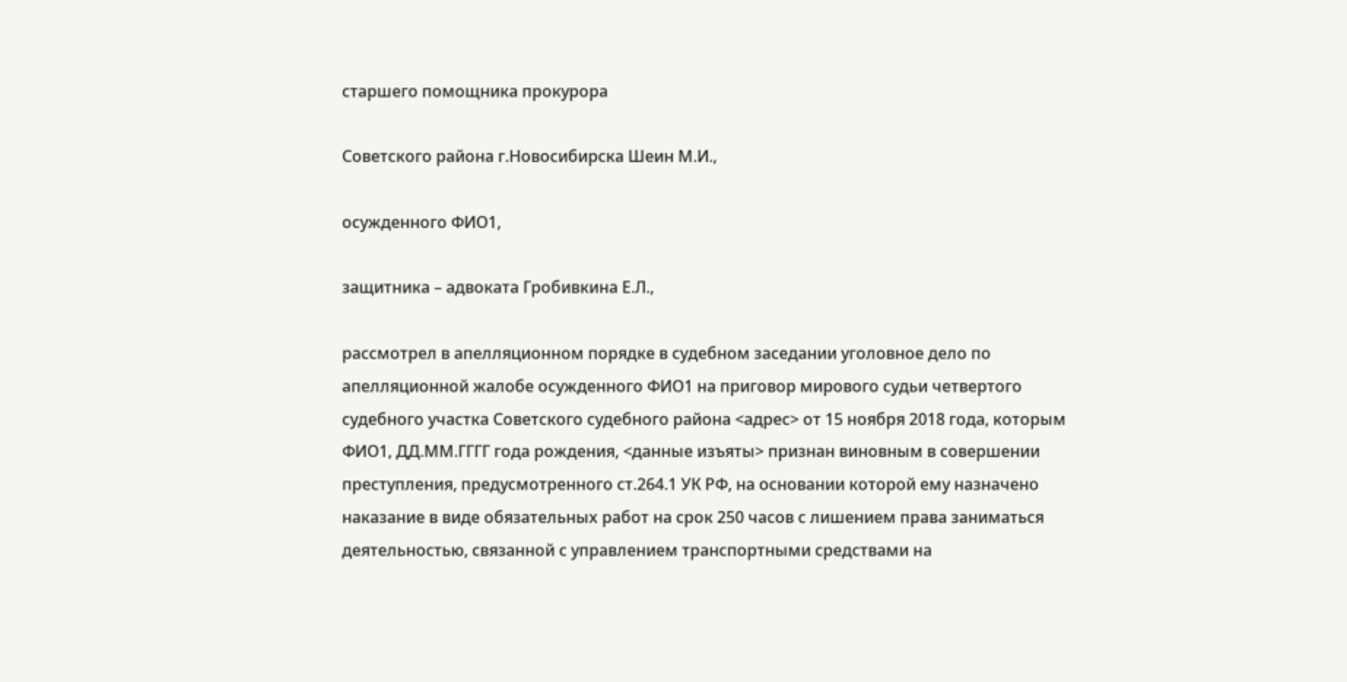старшего помощника прокурора

Советского района г.Новосибирска Шеин М.И.,

осужденного ФИО1,

защитника – адвоката Гробивкина Е.Л.,

рассмотрел в апелляционном порядке в судебном заседании уголовное дело по апелляционной жалобе осужденного ФИО1 на приговор мирового судьи четвертого судебного участка Советского судебного района <адрес> от 15 ноября 2018 года, которым ФИО1, ДД.ММ.ГГГГ года рождения, <данные изъяты> признан виновным в совершении преступления, предусмотренного ст.264.1 УК РФ, на основании которой ему назначено наказание в виде обязательных работ на срок 250 часов с лишением права заниматься деятельностью, связанной с управлением транспортными средствами на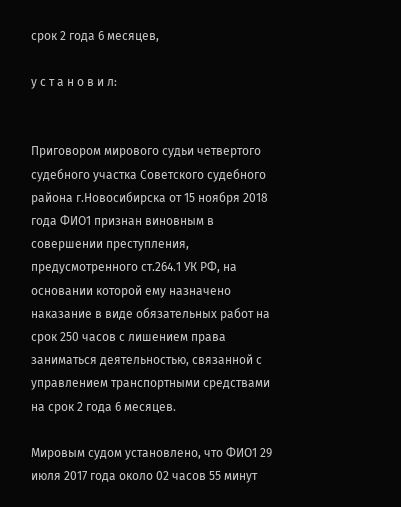срок 2 года 6 месяцев,

у с т а н о в и л:


Приговором мирового судьи четвертого судебного участка Советского судебного района г.Новосибирска от 15 ноября 2018 года ФИО1 признан виновным в совершении преступления, предусмотренного ст.264.1 УК РФ, на основании которой ему назначено наказание в виде обязательных работ на срок 250 часов с лишением права заниматься деятельностью, связанной с управлением транспортными средствами на срок 2 года 6 месяцев.

Мировым судом установлено, что ФИО1 29 июля 2017 года около 02 часов 55 минут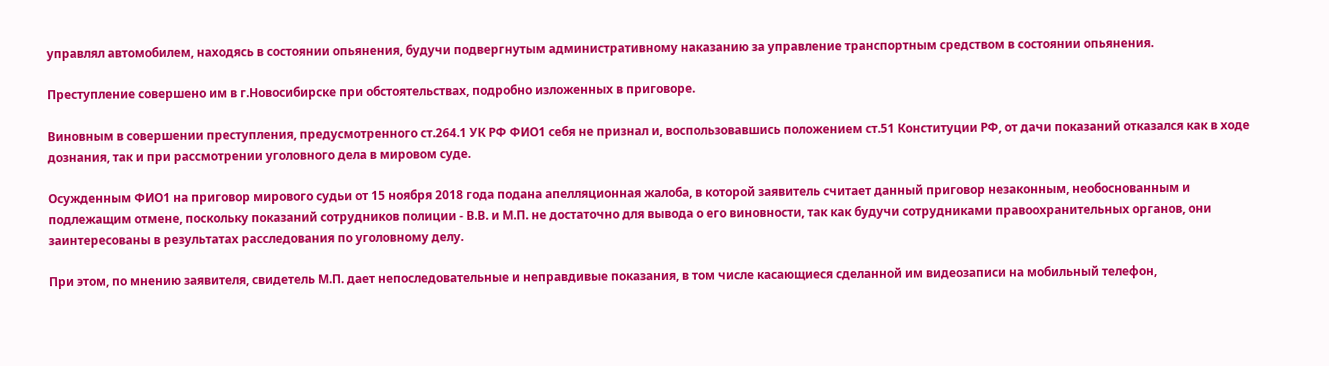управлял автомобилем, находясь в состоянии опьянения, будучи подвергнутым административному наказанию за управление транспортным средством в состоянии опьянения.

Преступление совершено им в г.Новосибирске при обстоятельствах, подробно изложенных в приговоре.

Виновным в совершении преступления, предусмотренного ст.264.1 УК РФ ФИО1 себя не признал и, воспользовавшись положением ст.51 Конституции РФ, от дачи показаний отказался как в ходе дознания, так и при рассмотрении уголовного дела в мировом суде.

Осужденным ФИО1 на приговор мирового судьи от 15 ноября 2018 года подана апелляционная жалоба, в которой заявитель считает данный приговор незаконным, необоснованным и подлежащим отмене, поскольку показаний сотрудников полиции - В.В. и М.П. не достаточно для вывода о его виновности, так как будучи сотрудниками правоохранительных органов, они заинтересованы в результатах расследования по уголовному делу.

При этом, по мнению заявителя, свидетель М.П. дает непоследовательные и неправдивые показания, в том числе касающиеся сделанной им видеозаписи на мобильный телефон,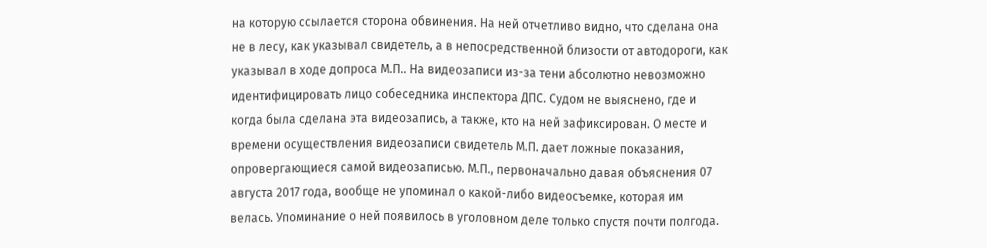на которую ссылается сторона обвинения. На ней отчетливо видно, что сделана она не в лесу, как указывал свидетель, а в непосредственной близости от автодороги, как указывал в ходе допроса М.П.. На видеозаписи из-за тени абсолютно невозможно идентифицировать лицо собеседника инспектора ДПС. Судом не выяснено, где и когда была сделана эта видеозапись, а также, кто на ней зафиксирован. О месте и времени осуществления видеозаписи свидетель М.П. дает ложные показания, опровергающиеся самой видеозаписью. М.П., первоначально давая объяснения 07 августа 2017 года, вообще не упоминал о какой-либо видеосъемке, которая им велась. Упоминание о ней появилось в уголовном деле только спустя почти полгода.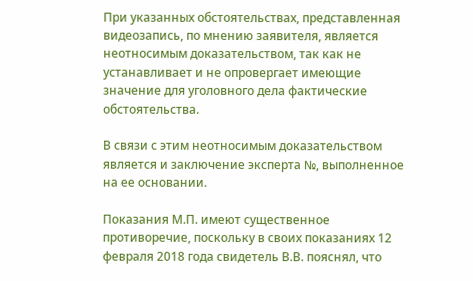При указанных обстоятельствах, представленная видеозапись, по мнению заявителя, является неотносимым доказательством, так как не устанавливает и не опровергает имеющие значение для уголовного дела фактические обстоятельства.

В связи с этим неотносимым доказательством является и заключение эксперта №, выполненное на ее основании.

Показания М.П. имеют существенное противоречие, поскольку в своих показаниях 12 февраля 2018 года свидетель В.В. пояснял, что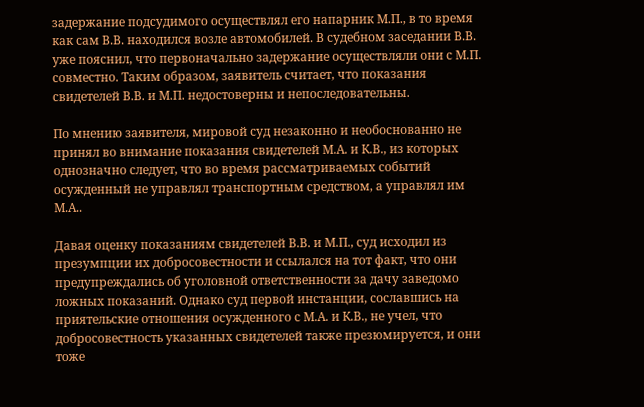задержание подсудимого осуществлял его напарник М.П., в то время как сам В.В. находился возле автомобилей. В судебном заседании В.В. уже пояснил, что первоначально задержание осуществляли они с М.П. совместно. Таким образом, заявитель считает, что показания свидетелей В.В. и М.П. недостоверны и непоследовательны.

По мнению заявителя, мировой суд незаконно и необоснованно не принял во внимание показания свидетелей М.А. и К.В., из которых однозначно следует, что во время рассматриваемых событий осужденный не управлял транспортным средством, а управлял им М.А..

Давая оценку показаниям свидетелей В.В. и М.П., суд исходил из презумпции их добросовестности и ссылался на тот факт, что они предупреждались об уголовной ответственности за дачу заведомо ложных показаний. Однако суд первой инстанции, сославшись на приятельские отношения осужденного с М.А. и К.В., не учел, что добросовестность указанных свидетелей также презюмируется, и они тоже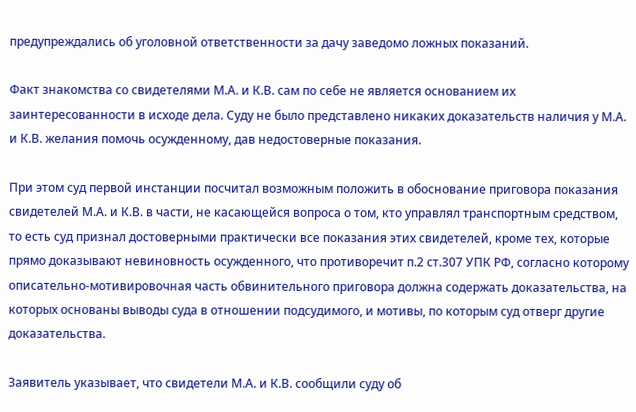предупреждались об уголовной ответственности за дачу заведомо ложных показаний.

Факт знакомства со свидетелями М.А. и К.В. сам по себе не является основанием их заинтересованности в исходе дела. Суду не было представлено никаких доказательств наличия у М.А. и К.В. желания помочь осужденному, дав недостоверные показания.

При этом суд первой инстанции посчитал возможным положить в обоснование приговора показания свидетелей М.А. и К.В. в части, не касающейся вопроса о том, кто управлял транспортным средством, то есть суд признал достоверными практически все показания этих свидетелей, кроме тех, которые прямо доказывают невиновность осужденного, что противоречит п.2 ст.307 УПК РФ, согласно которому описательно-мотивировочная часть обвинительного приговора должна содержать доказательства, на которых основаны выводы суда в отношении подсудимого, и мотивы, по которым суд отверг другие доказательства.

Заявитель указывает, что свидетели М.А. и К.В. сообщили суду об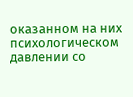оказанном на них психологическом давлении со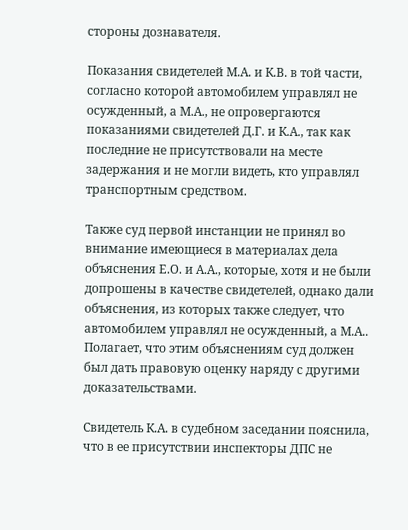стороны дознавателя.

Показания свидетелей М.А. и К.В. в той части, согласно которой автомобилем управлял не осужденный, а М.А., не опровергаются показаниями свидетелей Д.Г. и К.А., так как последние не присутствовали на месте задержания и не могли видеть, кто управлял транспортным средством.

Также суд первой инстанции не принял во внимание имеющиеся в материалах дела объяснения Е.О. и А.А., которые, хотя и не были допрошены в качестве свидетелей, однако дали объяснения, из которых также следует, что автомобилем управлял не осужденный, а М.А.. Полагает, что этим объяснениям суд должен был дать правовую оценку наряду с другими доказательствами.

Свидетель К.А. в судебном заседании пояснила, что в ее присутствии инспекторы ДПС не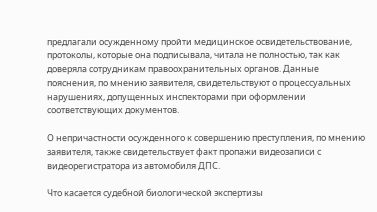предлагали осужденному пройти медицинское освидетельствование, протоколы, которые она подписывала, читала не полностью, так как доверяла сотрудникам правоохранительных органов. Данные пояснения, по мнению заявителя, свидетельствуют о процессуальных нарушениях, допущенных инспекторами при оформлении соответствующих документов.

О непричастности осужденного к совершению преступления, по мнению заявителя, также свидетельствует факт пропажи видеозаписи с видеорегистратора из автомобиля ДПС.

Что касается судебной биологической экспертизы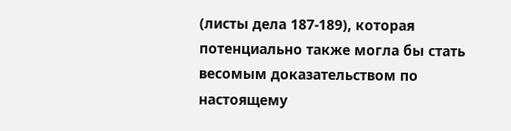(листы дела 187-189), которая потенциально также могла бы стать весомым доказательством по настоящему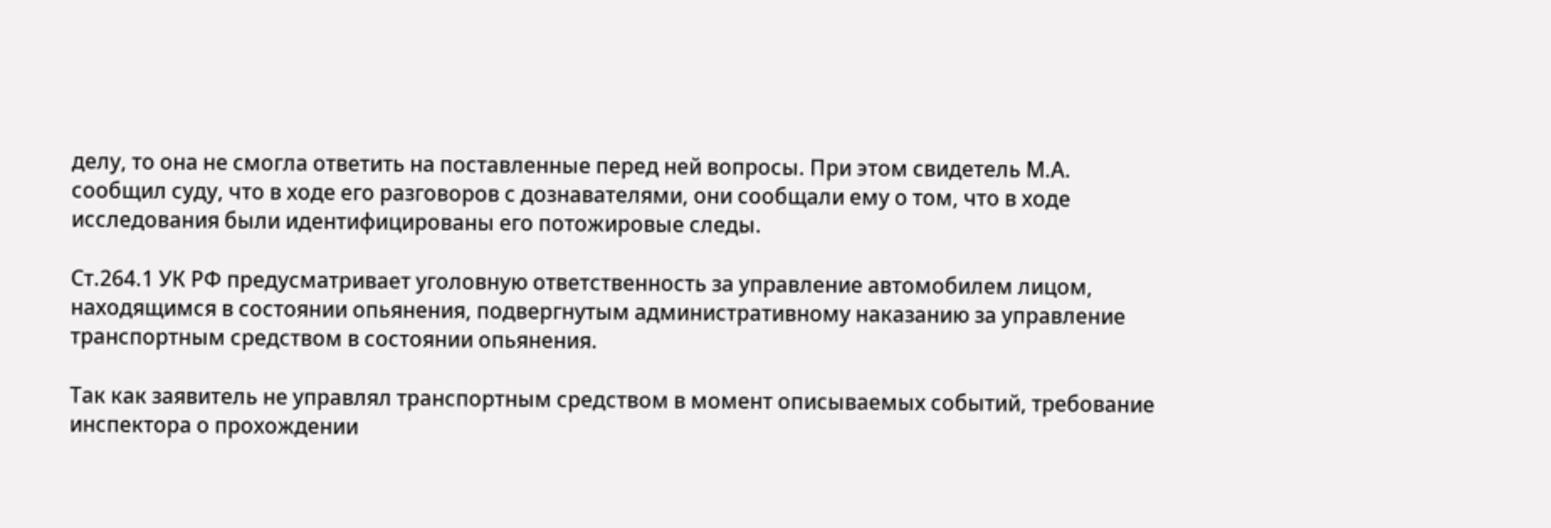делу, то она не смогла ответить на поставленные перед ней вопросы. При этом свидетель М.А. сообщил суду, что в ходе его разговоров с дознавателями, они сообщали ему о том, что в ходе исследования были идентифицированы его потожировые следы.

Ст.264.1 УК РФ предусматривает уголовную ответственность за управление автомобилем лицом, находящимся в состоянии опьянения, подвергнутым административному наказанию за управление транспортным средством в состоянии опьянения.

Так как заявитель не управлял транспортным средством в момент описываемых событий, требование инспектора о прохождении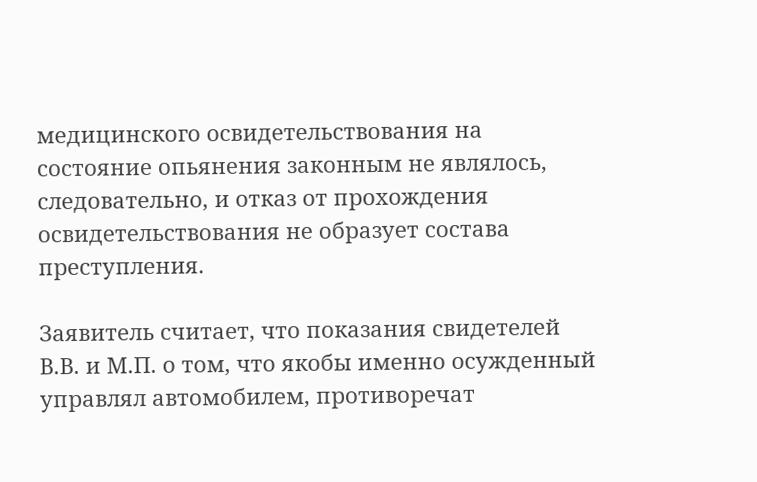медицинского освидетельствования на состояние опьянения законным не являлось, следовательно, и отказ от прохождения освидетельствования не образует состава преступления.

Заявитель считает, что показания свидетелей В.В. и М.П. о том, что якобы именно осужденный управлял автомобилем, противоречат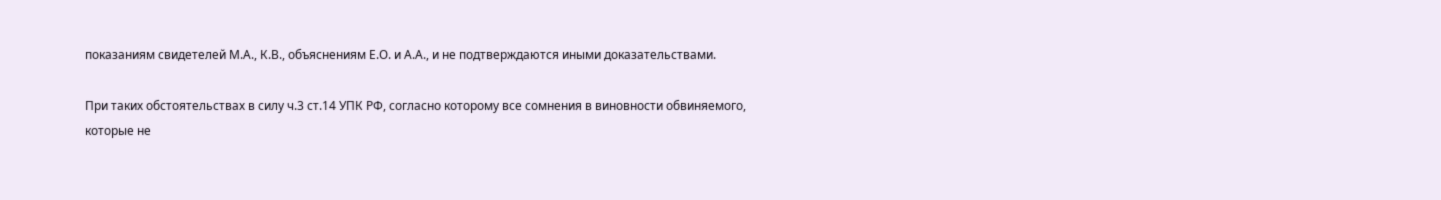показаниям свидетелей М.А., К.В., объяснениям Е.О. и А.А., и не подтверждаются иными доказательствами.

При таких обстоятельствах в силу ч.3 ст.14 УПК РФ, согласно которому все сомнения в виновности обвиняемого, которые не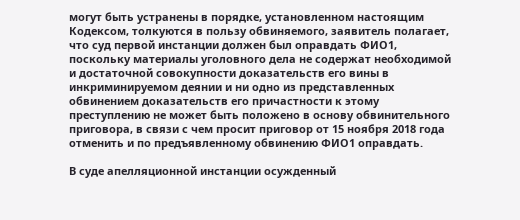могут быть устранены в порядке, установленном настоящим Кодексом, толкуются в пользу обвиняемого, заявитель полагает, что суд первой инстанции должен был оправдать ФИО1, поскольку материалы уголовного дела не содержат необходимой и достаточной совокупности доказательств его вины в инкриминируемом деянии и ни одно из представленных обвинением доказательств его причастности к этому преступлению не может быть положено в основу обвинительного приговора, в связи с чем просит приговор от 15 ноября 2018 года отменить и по предъявленному обвинению ФИО1 оправдать.

В суде апелляционной инстанции осужденный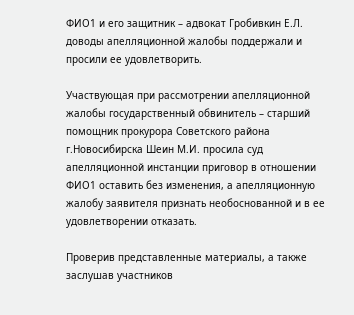ФИО1 и его защитник – адвокат Гробивкин Е.Л. доводы апелляционной жалобы поддержали и просили ее удовлетворить.

Участвующая при рассмотрении апелляционной жалобы государственный обвинитель – старший помощник прокурора Советского района г.Новосибирска Шеин М.И. просила суд апелляционной инстанции приговор в отношении ФИО1 оставить без изменения, а апелляционную жалобу заявителя признать необоснованной и в ее удовлетворении отказать.

Проверив представленные материалы, а также заслушав участников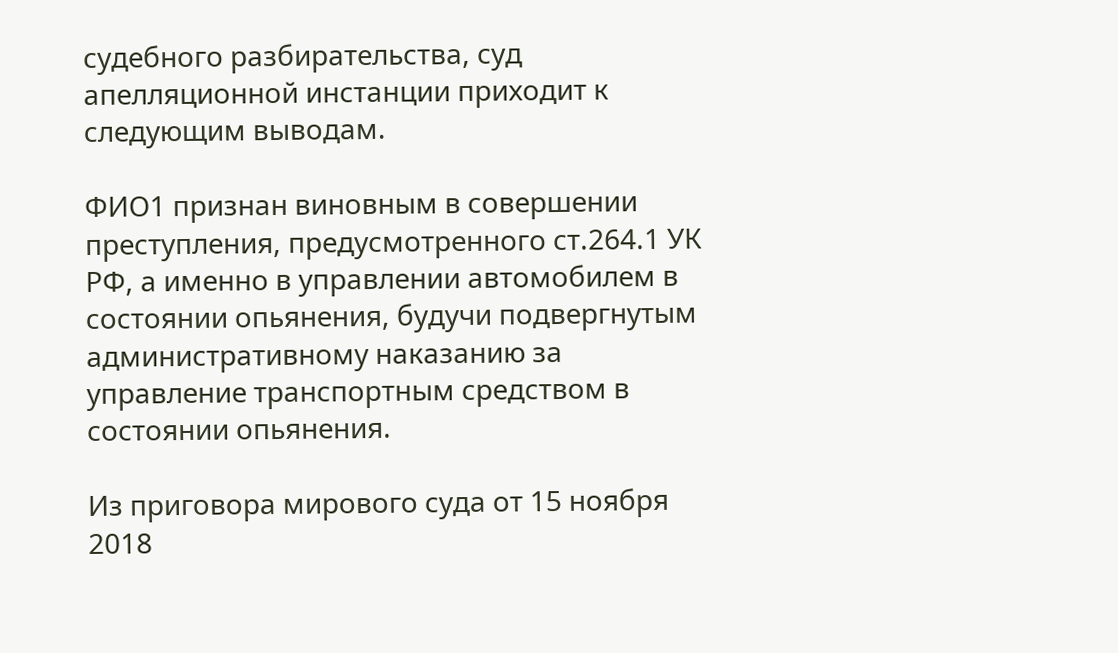судебного разбирательства, суд апелляционной инстанции приходит к следующим выводам.

ФИО1 признан виновным в совершении преступления, предусмотренного ст.264.1 УК РФ, а именно в управлении автомобилем в состоянии опьянения, будучи подвергнутым административному наказанию за управление транспортным средством в состоянии опьянения.

Из приговора мирового суда от 15 ноября 2018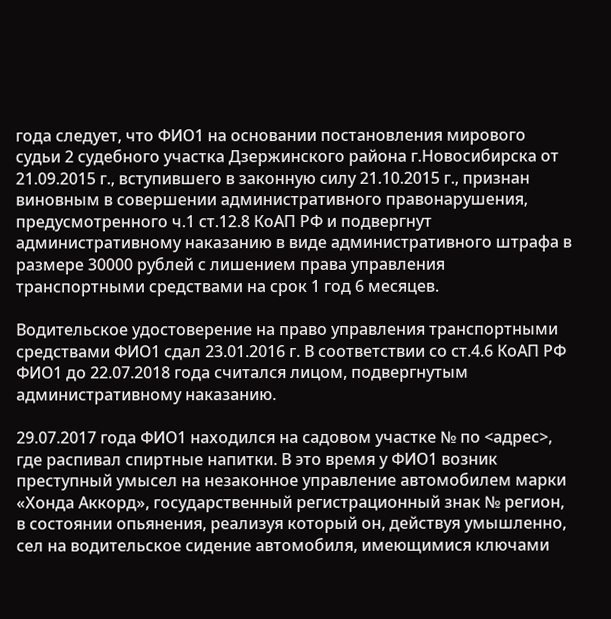года следует, что ФИО1 на основании постановления мирового судьи 2 судебного участка Дзержинского района г.Новосибирска от 21.09.2015 г., вступившего в законную силу 21.10.2015 г., признан виновным в совершении административного правонарушения, предусмотренного ч.1 ст.12.8 КоАП РФ и подвергнут административному наказанию в виде административного штрафа в размере 30000 рублей с лишением права управления транспортными средствами на срок 1 год 6 месяцев.

Водительское удостоверение на право управления транспортными средствами ФИО1 сдал 23.01.2016 г. В соответствии со ст.4.6 КоАП РФ ФИО1 до 22.07.2018 года считался лицом, подвергнутым административному наказанию.

29.07.2017 года ФИО1 находился на садовом участке № по <адрес>, где распивал спиртные напитки. В это время у ФИО1 возник преступный умысел на незаконное управление автомобилем марки «Хонда Аккорд», государственный регистрационный знак № регион, в состоянии опьянения, реализуя который он, действуя умышленно, сел на водительское сидение автомобиля, имеющимися ключами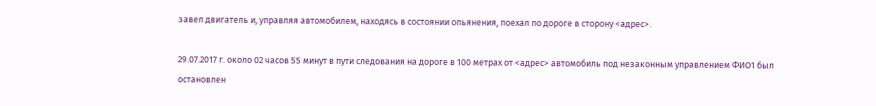завел двигатель и, управляя автомобилем, находясь в состоянии опьянения, поехал по дороге в сторону <адрес>.

29.07.2017 г. около 02 часов 55 минут в пути следования на дороге в 100 метрах от <адрес> автомобиль под незаконным управлением ФИО1 был остановлен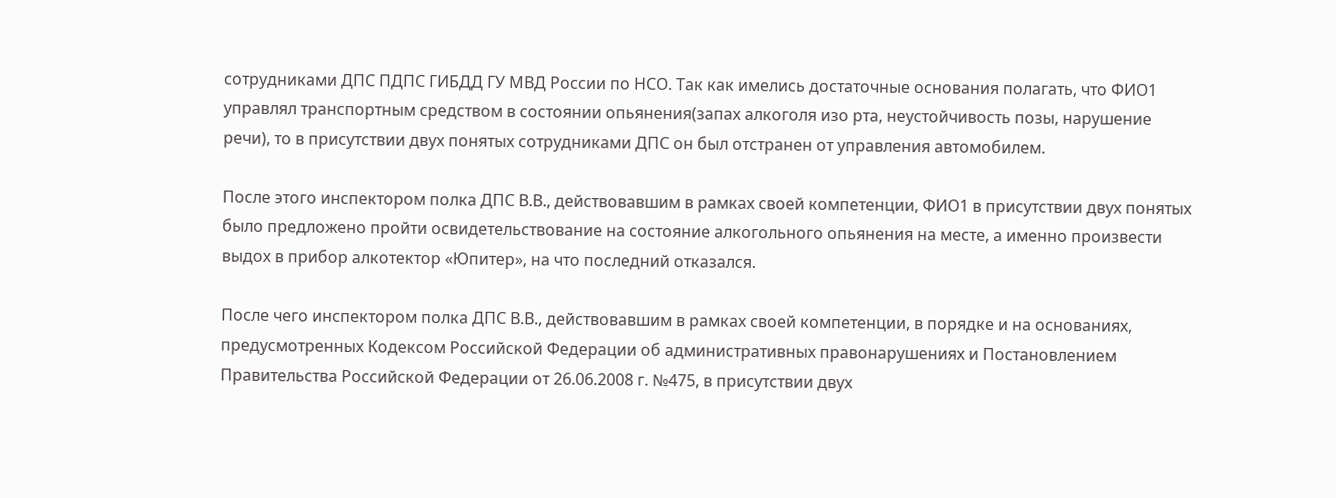сотрудниками ДПС ПДПС ГИБДД ГУ МВД России по НСО. Так как имелись достаточные основания полагать, что ФИО1 управлял транспортным средством в состоянии опьянения(запах алкоголя изо рта, неустойчивость позы, нарушение речи), то в присутствии двух понятых сотрудниками ДПС он был отстранен от управления автомобилем.

После этого инспектором полка ДПС В.В., действовавшим в рамках своей компетенции, ФИО1 в присутствии двух понятых было предложено пройти освидетельствование на состояние алкогольного опьянения на месте, а именно произвести выдох в прибор алкотектор «Юпитер», на что последний отказался.

После чего инспектором полка ДПС В.В., действовавшим в рамках своей компетенции, в порядке и на основаниях, предусмотренных Кодексом Российской Федерации об административных правонарушениях и Постановлением Правительства Российской Федерации от 26.06.2008 г. №475, в присутствии двух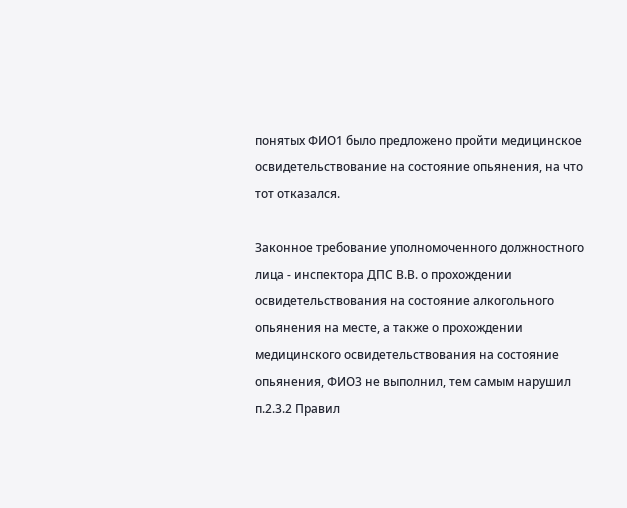понятых ФИО1 было предложено пройти медицинское освидетельствование на состояние опьянения, на что тот отказался.

Законное требование уполномоченного должностного лица - инспектора ДПС В.В. о прохождении освидетельствования на состояние алкогольного опьянения на месте, а также о прохождении медицинского освидетельствования на состояние опьянения, ФИО3 не выполнил, тем самым нарушил п.2.3.2 Правил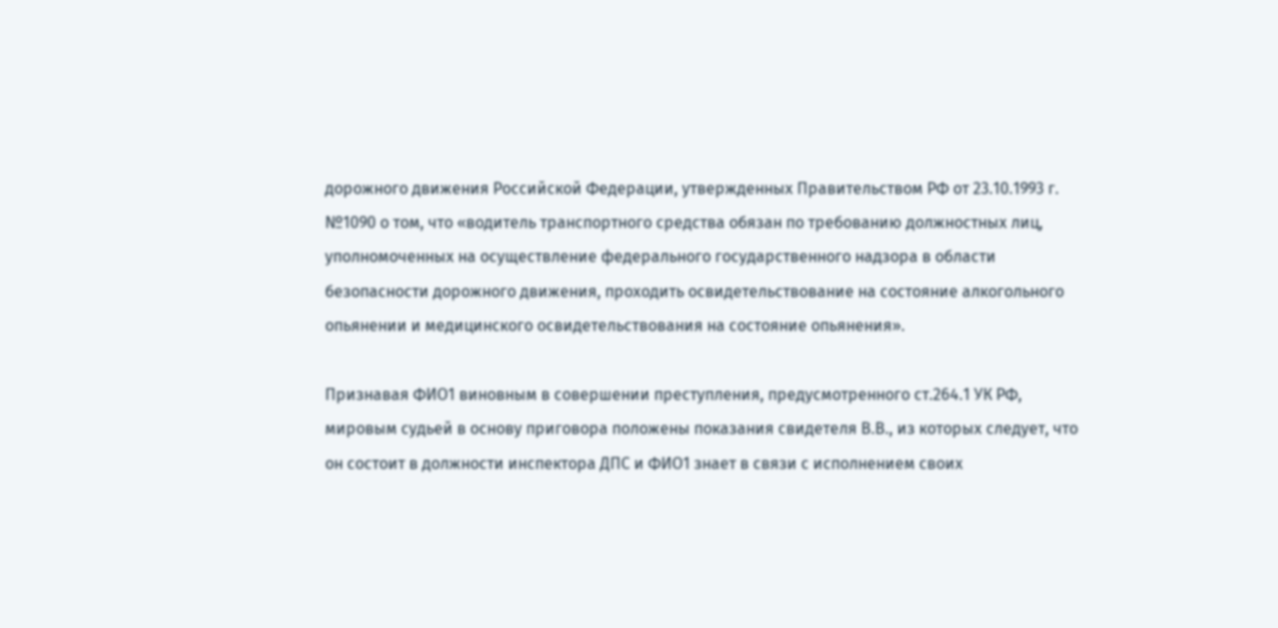дорожного движения Российской Федерации, утвержденных Правительством РФ от 23.10.1993 г. №1090 о том, что «водитель транспортного средства обязан по требованию должностных лиц, уполномоченных на осуществление федерального государственного надзора в области безопасности дорожного движения, проходить освидетельствование на состояние алкогольного опьянении и медицинского освидетельствования на состояние опьянения».

Признавая ФИО1 виновным в совершении преступления, предусмотренного ст.264.1 УК РФ, мировым судьей в основу приговора положены показания свидетеля В.В., из которых следует, что он состоит в должности инспектора ДПС и ФИО1 знает в связи с исполнением своих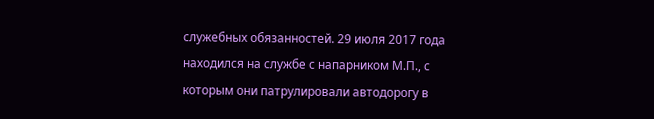служебных обязанностей. 29 июля 2017 года находился на службе с напарником М.П., с которым они патрулировали автодорогу в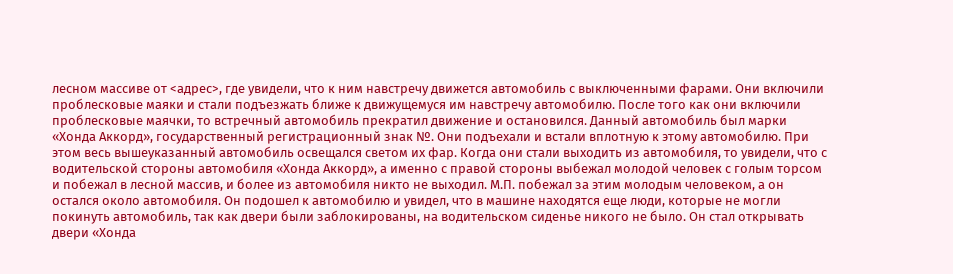лесном массиве от <адрес>, где увидели, что к ним навстречу движется автомобиль с выключенными фарами. Они включили проблесковые маяки и стали подъезжать ближе к движущемуся им навстречу автомобилю. После того как они включили проблесковые маячки, то встречный автомобиль прекратил движение и остановился. Данный автомобиль был марки «Хонда Аккорд», государственный регистрационный знак №. Они подъехали и встали вплотную к этому автомобилю. При этом весь вышеуказанный автомобиль освещался светом их фар. Когда они стали выходить из автомобиля, то увидели, что с водительской стороны автомобиля «Хонда Аккорд», а именно с правой стороны выбежал молодой человек с голым торсом и побежал в лесной массив, и более из автомобиля никто не выходил. М.П. побежал за этим молодым человеком, а он остался около автомобиля. Он подошел к автомобилю и увидел, что в машине находятся еще люди, которые не могли покинуть автомобиль, так как двери были заблокированы, на водительском сиденье никого не было. Он стал открывать двери «Хонда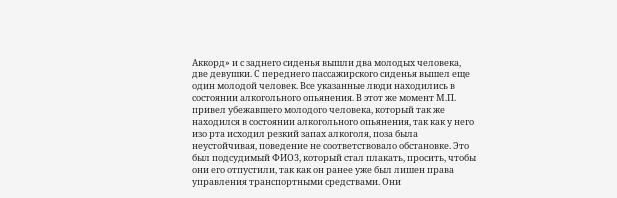Аккорд» и с заднего сиденья вышли два молодых человека, две девушки. С переднего пассажирского сиденья вышел еще один молодой человек. Все указанные люди находились в состоянии алкогольного опьянения. В этот же момент М.П. привел убежавшего молодого человека, который так же находился в состоянии алкогольного опьянения, так как у него изо рта исходил резкий запах алкоголя, поза была неустойчивая, поведение не соответствовало обстановке. Это был подсудимый ФИО3, который стал плакать, просить, чтобы они его отпустили, так как он ранее уже был лишен права управления транспортными средствами. Они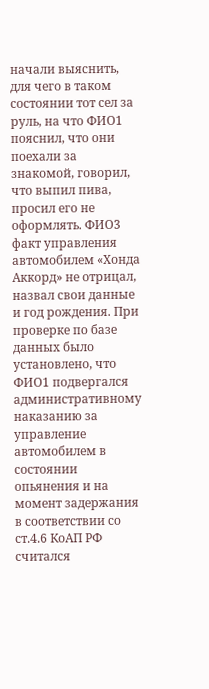начали выяснить, для чего в таком состоянии тот сел за руль, на что ФИО1 пояснил, что они поехали за знакомой, говорил, что выпил пива, просил его не оформлять. ФИО3 факт управления автомобилем «Хонда Аккорд» не отрицал, назвал свои данные и год рождения. При проверке по базе данных было установлено, что ФИО1 подвергался административному наказанию за управление автомобилем в состоянии опьянения и на момент задержания в соответствии со ст.4.6 КоАП РФ считался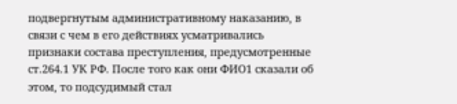подвергнутым административному наказанию, в связи с чем в его действиях усматривались признаки состава преступления, предусмотренные ст.264.1 УК РФ. После того как они ФИО1 сказали об этом, то подсудимый стал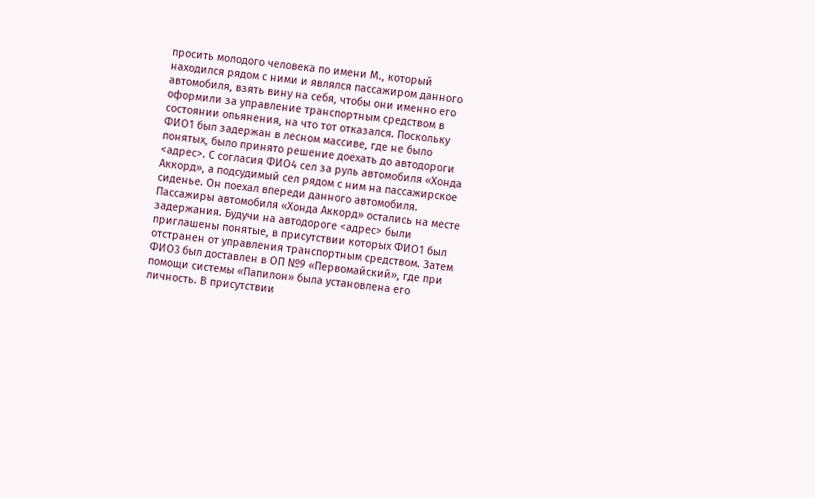просить молодого человека по имени М., который находился рядом с ними и являлся пассажиром данного автомобиля, взять вину на себя, чтобы они именно его оформили за управление транспортным средством в состоянии опьянения, на что тот отказался. Поскольку ФИО1 был задержан в лесном массиве, где не было понятых, было принято решение доехать до автодороги <адрес>. С согласия ФИО4 сел за руль автомобиля «Хонда Аккорд», а подсудимый сел рядом с ним на пассажирское сиденье. Он поехал впереди данного автомобиля. Пассажиры автомобиля «Хонда Аккорд» остались на месте задержания. Будучи на автодороге <адрес> были приглашены понятые, в присутствии которых ФИО1 был отстранен от управления транспортным средством. Затем ФИО3 был доставлен в ОП №9 «Первомайский», где при помощи системы «Папилон» была установлена его личность. В присутствии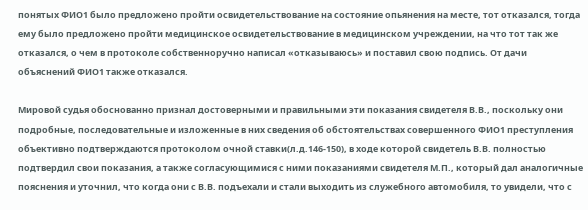понятых ФИО1 было предложено пройти освидетельствование на состояние опьянения на месте, тот отказался, тогда ему было предложено пройти медицинское освидетельствование в медицинском учреждении, на что тот так же отказался, о чем в протоколе собственноручно написал «отказываюсь» и поставил свою подпись. От дачи объяснений ФИО1 также отказался.

Мировой судья обоснованно признал достоверными и правильными эти показания свидетеля В.В., поскольку они подробные, последовательные и изложенные в них сведения об обстоятельствах совершенного ФИО1 преступления объективно подтверждаются протоколом очной ставки(л.д.146-150), в ходе которой свидетель В.В. полностью подтвердил свои показания, а также согласующимися с ними показаниями свидетеля М.П., который дал аналогичные пояснения и уточнил, что когда они с В.В. подъехали и стали выходить из служебного автомобиля, то увидели, что с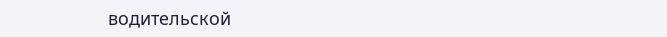водительской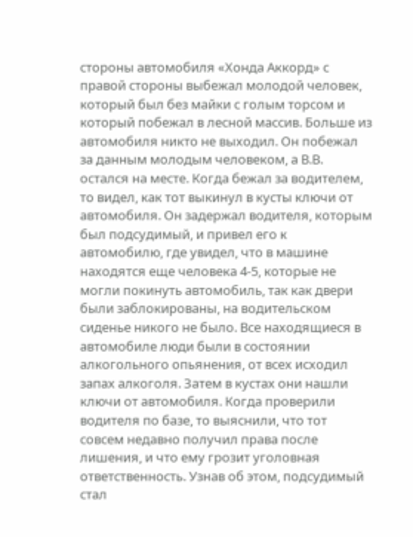стороны автомобиля «Хонда Аккорд» с правой стороны выбежал молодой человек, который был без майки с голым торсом и который побежал в лесной массив. Больше из автомобиля никто не выходил. Он побежал за данным молодым человеком, а В.В. остался на месте. Когда бежал за водителем, то видел, как тот выкинул в кусты ключи от автомобиля. Он задержал водителя, которым был подсудимый, и привел его к автомобилю, где увидел, что в машине находятся еще человека 4-5, которые не могли покинуть автомобиль, так как двери были заблокированы, на водительском сиденье никого не было. Все находящиеся в автомобиле люди были в состоянии алкогольного опьянения, от всех исходил запах алкоголя. Затем в кустах они нашли ключи от автомобиля. Когда проверили водителя по базе, то выяснили, что тот совсем недавно получил права после лишения, и что ему грозит уголовная ответственность. Узнав об этом, подсудимый стал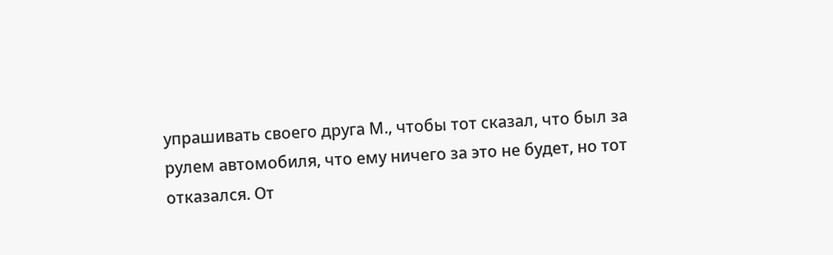упрашивать своего друга М., чтобы тот сказал, что был за рулем автомобиля, что ему ничего за это не будет, но тот отказался. От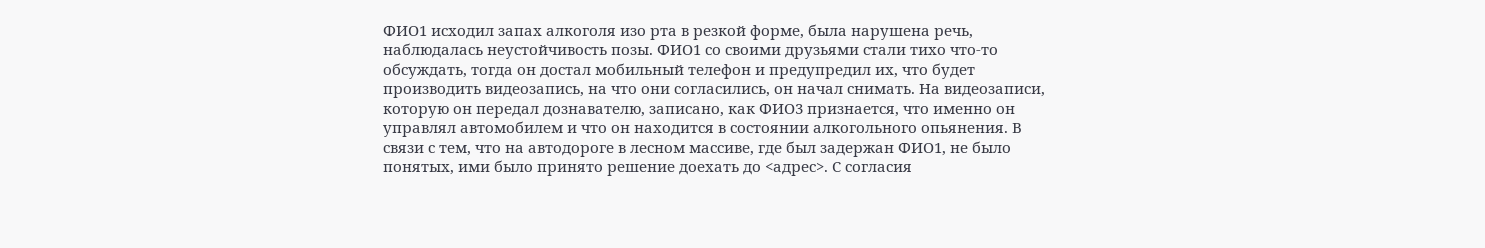ФИО1 исходил запах алкоголя изо рта в резкой форме, была нарушена речь, наблюдалась неустойчивость позы. ФИО1 со своими друзьями стали тихо что-то обсуждать, тогда он достал мобильный телефон и предупредил их, что будет производить видеозапись, на что они согласились, он начал снимать. На видеозаписи, которую он передал дознавателю, записано, как ФИО3 признается, что именно он управлял автомобилем и что он находится в состоянии алкогольного опьянения. В связи с тем, что на автодороге в лесном массиве, где был задержан ФИО1, не было понятых, ими было принято решение доехать до <адрес>. С согласия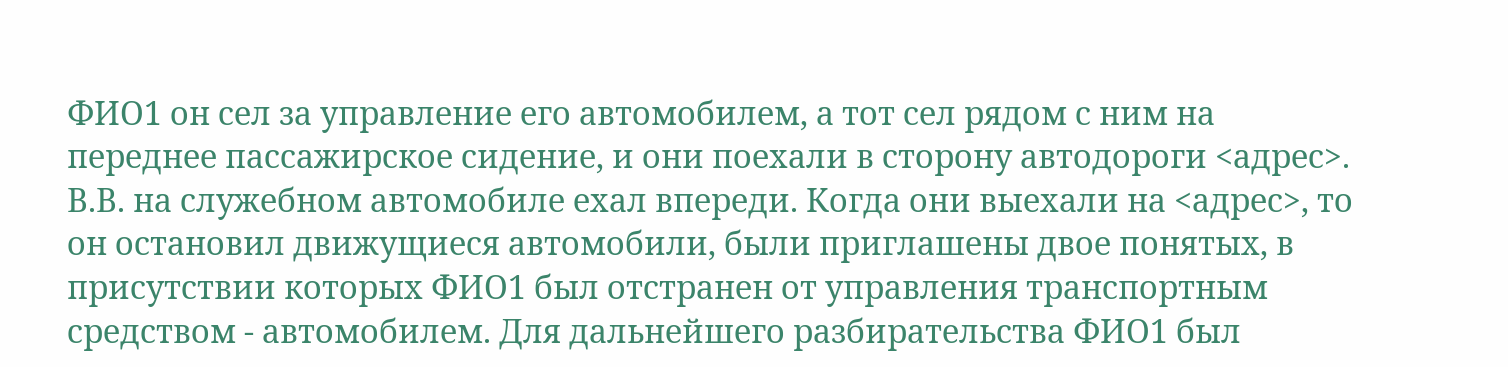ФИО1 он сел за управление его автомобилем, а тот сел рядом с ним на переднее пассажирское сидение, и они поехали в сторону автодороги <адрес>. В.В. на служебном автомобиле ехал впереди. Когда они выехали на <адрес>, то он остановил движущиеся автомобили, были приглашены двое понятых, в присутствии которых ФИО1 был отстранен от управления транспортным средством - автомобилем. Для дальнейшего разбирательства ФИО1 был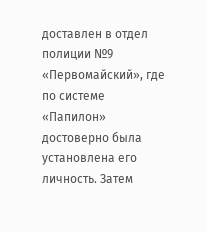доставлен в отдел полиции №9 «Первомайский», где по системе «Папилон» достоверно была установлена его личность. Затем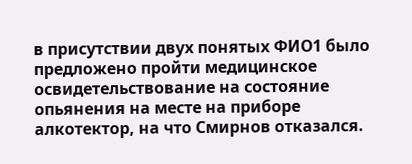в присутствии двух понятых ФИО1 было предложено пройти медицинское освидетельствование на состояние опьянения на месте на приборе алкотектор, на что Смирнов отказался.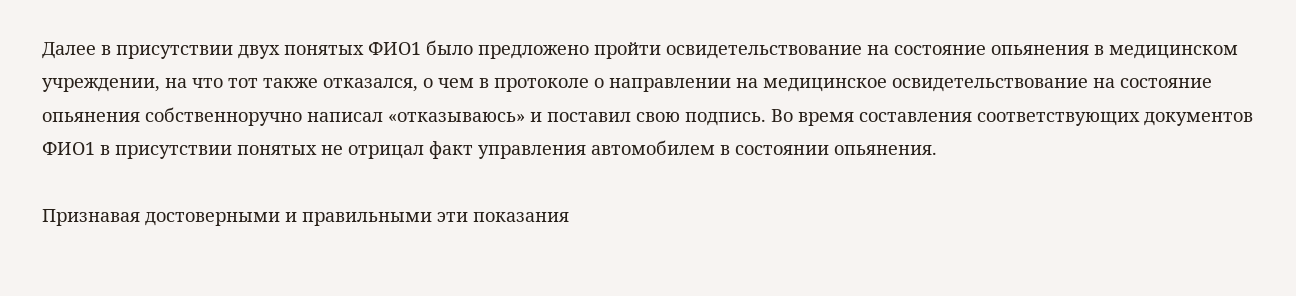Далее в присутствии двух понятых ФИО1 было предложено пройти освидетельствование на состояние опьянения в медицинском учреждении, на что тот также отказался, о чем в протоколе о направлении на медицинское освидетельствование на состояние опьянения собственноручно написал «отказываюсь» и поставил свою подпись. Во время составления соответствующих документов ФИО1 в присутствии понятых не отрицал факт управления автомобилем в состоянии опьянения.

Признавая достоверными и правильными эти показания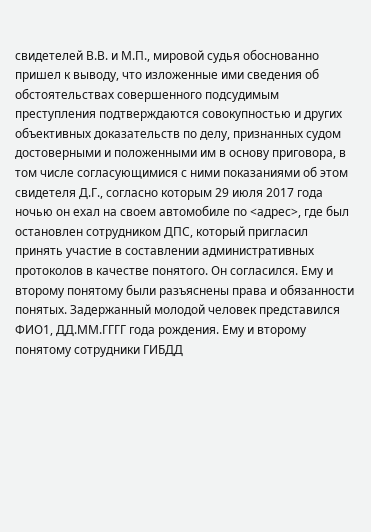свидетелей В.В. и М.П., мировой судья обоснованно пришел к выводу, что изложенные ими сведения об обстоятельствах совершенного подсудимым преступления подтверждаются совокупностью и других объективных доказательств по делу, признанных судом достоверными и положенными им в основу приговора, в том числе согласующимися с ними показаниями об этом свидетеля Д.Г., согласно которым 29 июля 2017 года ночью он ехал на своем автомобиле по <адрес>, где был остановлен сотрудником ДПС, который пригласил принять участие в составлении административных протоколов в качестве понятого. Он согласился. Ему и второму понятому были разъяснены права и обязанности понятых. Задержанный молодой человек представился ФИО1, ДД.ММ.ГГГГ года рождения. Ему и второму понятому сотрудники ГИБДД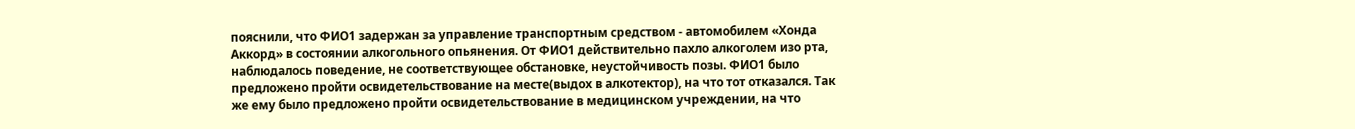пояснили, что ФИО1 задержан за управление транспортным средством - автомобилем «Хонда Аккорд» в состоянии алкогольного опьянения. От ФИО1 действительно пахло алкоголем изо рта, наблюдалось поведение, не соответствующее обстановке, неустойчивость позы. ФИО1 было предложено пройти освидетельствование на месте(выдох в алкотектор), на что тот отказался. Так же ему было предложено пройти освидетельствование в медицинском учреждении, на что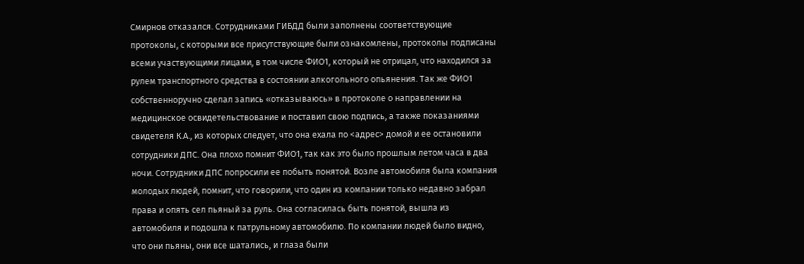Смирнов отказался. Сотрудниками ГИБДД были заполнены соответствующие протоколы, с которыми все присутствующие были ознакомлены, протоколы подписаны всеми участвующими лицами, в том числе ФИО1, который не отрицал, что находился за рулем транспортного средства в состоянии алкогольного опьянения. Так же ФИО1 собственноручно сделал запись «отказываюсь» в протоколе о направлении на медицинское освидетельствование и поставил свою подпись, а также показаниями свидетеля К.А., из которых следует, что она ехала по <адрес> домой и ее остановили сотрудники ДПС. Она плохо помнит ФИО1, так как это было прошлым летом часа в два ночи. Сотрудники ДПС попросили ее побыть понятой. Возле автомобиля была компания молодых людей, помнит, что говорили, что один из компании только недавно забрал права и опять сел пьяный за руль. Она согласилась быть понятой, вышла из автомобиля и подошла к патрульному автомобилю. По компании людей было видно, что они пьяны, они все шатались, и глаза были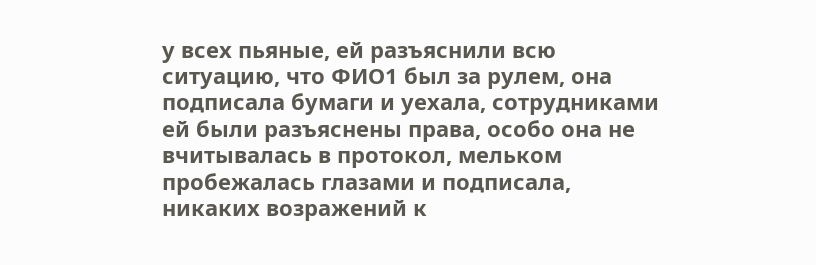у всех пьяные, ей разъяснили всю ситуацию, что ФИО1 был за рулем, она подписала бумаги и уехала, сотрудниками ей были разъяснены права, особо она не вчитывалась в протокол, мельком пробежалась глазами и подписала, никаких возражений к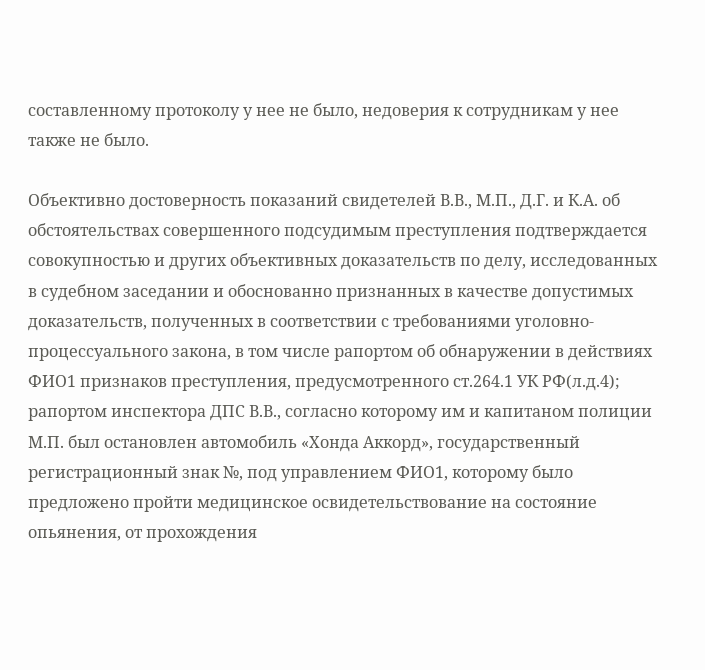составленному протоколу у нее не было, недоверия к сотрудникам у нее также не было.

Объективно достоверность показаний свидетелей В.В., М.П., Д.Г. и К.А. об обстоятельствах совершенного подсудимым преступления подтверждается совокупностью и других объективных доказательств по делу, исследованных в судебном заседании и обоснованно признанных в качестве допустимых доказательств, полученных в соответствии с требованиями уголовно-процессуального закона, в том числе рапортом об обнаружении в действиях ФИО1 признаков преступления, предусмотренного ст.264.1 УК РФ(л.д.4); рапортом инспектора ДПС В.В., согласно которому им и капитаном полиции М.П. был остановлен автомобиль «Хонда Аккорд», государственный регистрационный знак №, под управлением ФИО1, которому было предложено пройти медицинское освидетельствование на состояние опьянения, от прохождения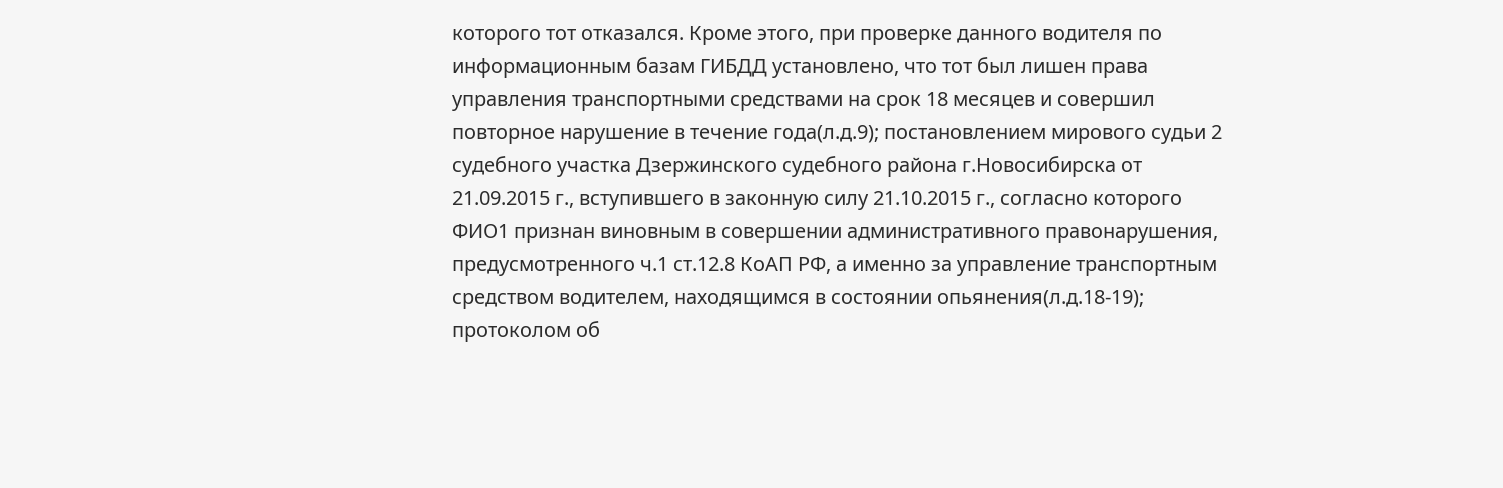которого тот отказался. Кроме этого, при проверке данного водителя по информационным базам ГИБДД установлено, что тот был лишен права управления транспортными средствами на срок 18 месяцев и совершил повторное нарушение в течение года(л.д.9); постановлением мирового судьи 2 судебного участка Дзержинского судебного района г.Новосибирска от 21.09.2015 г., вступившего в законную силу 21.10.2015 г., согласно которого ФИО1 признан виновным в совершении административного правонарушения, предусмотренного ч.1 ст.12.8 КоАП РФ, а именно за управление транспортным средством водителем, находящимся в состоянии опьянения(л.д.18-19); протоколом об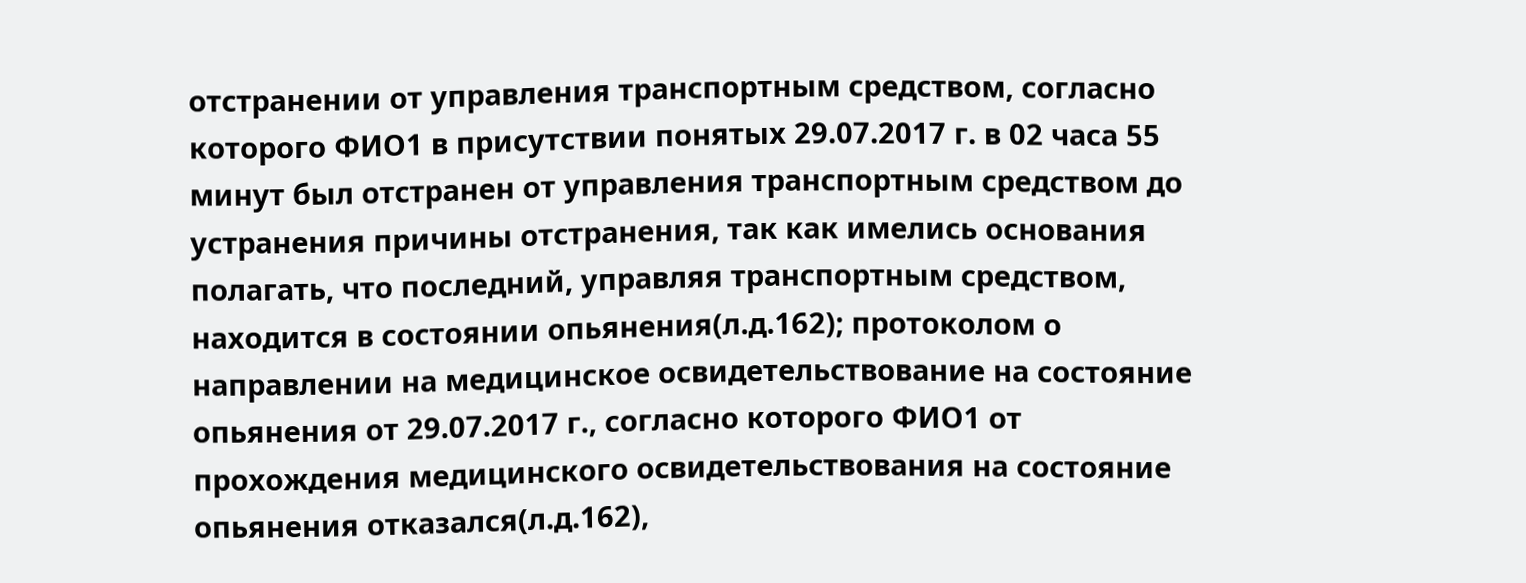отстранении от управления транспортным средством, согласно которого ФИО1 в присутствии понятых 29.07.2017 г. в 02 часа 55 минут был отстранен от управления транспортным средством до устранения причины отстранения, так как имелись основания полагать, что последний, управляя транспортным средством, находится в состоянии опьянения(л.д.162); протоколом о направлении на медицинское освидетельствование на состояние опьянения от 29.07.2017 г., согласно которого ФИО1 от прохождения медицинского освидетельствования на состояние опьянения отказался(л.д.162),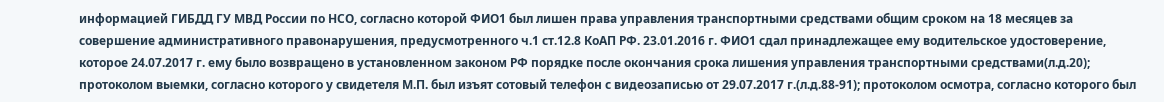информацией ГИБДД ГУ МВД России по НСО, согласно которой ФИО1 был лишен права управления транспортными средствами общим сроком на 18 месяцев за совершение административного правонарушения, предусмотренного ч.1 ст.12.8 КоАП РФ. 23.01.2016 г. ФИО1 сдал принадлежащее ему водительское удостоверение, которое 24.07.2017 г. ему было возвращено в установленном законом РФ порядке после окончания срока лишения управления транспортными средствами(л.д.20); протоколом выемки, согласно которого у свидетеля М.П. был изъят сотовый телефон с видеозаписью от 29.07.2017 г.(л.д.88-91); протоколом осмотра, согласно которого был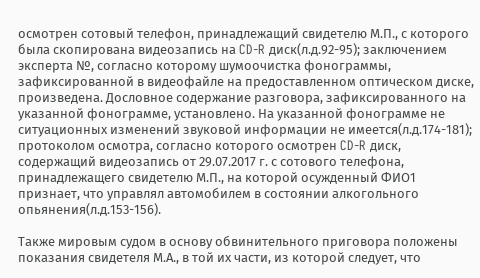осмотрен сотовый телефон, принадлежащий свидетелю М.П., с которого была скопирована видеозапись на CD-R диск(л.д.92-95); заключением эксперта №, согласно которому шумоочистка фонограммы, зафиксированной в видеофайле на предоставленном оптическом диске, произведена. Дословное содержание разговора, зафиксированного на указанной фонограмме, установлено. На указанной фонограмме не ситуационных изменений звуковой информации не имеется(л.д.174-181); протоколом осмотра, согласно которого осмотрен CD-R диск, содержащий видеозапись от 29.07.2017 г. с сотового телефона, принадлежащего свидетелю М.П., на которой осужденный ФИО1 признает, что управлял автомобилем в состоянии алкогольного опьянения(л.д.153-156).

Также мировым судом в основу обвинительного приговора положены показания свидетеля М.А., в той их части, из которой следует, что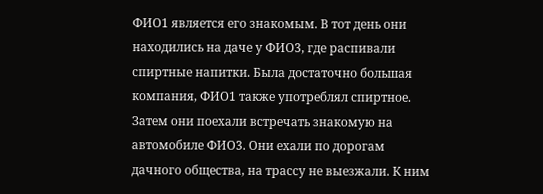ФИО1 является его знакомым. В тот день они находились на даче у ФИО3, где распивали спиртные напитки. Была достаточно большая компания, ФИО1 также употреблял спиртное. Затем они поехали встречать знакомую на автомобиле ФИО3. Они ехали по дорогам дачного общества, на трассу не выезжали. К ним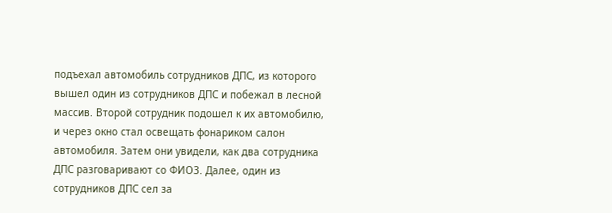подъехал автомобиль сотрудников ДПС, из которого вышел один из сотрудников ДПС и побежал в лесной массив. Второй сотрудник подошел к их автомобилю, и через окно стал освещать фонариком салон автомобиля. Затем они увидели, как два сотрудника ДПС разговаривают со ФИО3. Далее, один из сотрудников ДПС сел за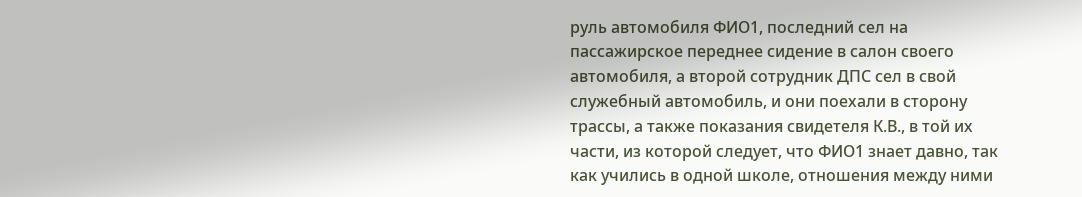руль автомобиля ФИО1, последний сел на пассажирское переднее сидение в салон своего автомобиля, а второй сотрудник ДПС сел в свой служебный автомобиль, и они поехали в сторону трассы, а также показания свидетеля К.В., в той их части, из которой следует, что ФИО1 знает давно, так как учились в одной школе, отношения между ними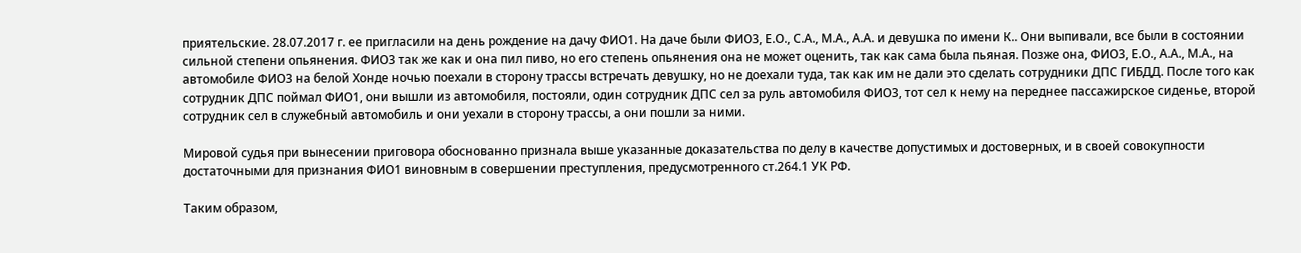приятельские. 28.07.2017 г. ее пригласили на день рождение на дачу ФИО1. На даче были ФИО3, Е.О., С.А., М.А., А.А. и девушка по имени К.. Они выпивали, все были в состоянии сильной степени опьянения. ФИО3 так же как и она пил пиво, но его степень опьянения она не может оценить, так как сама была пьяная. Позже она, ФИО3, Е.О., А.А., М.А., на автомобиле ФИО3 на белой Хонде ночью поехали в сторону трассы встречать девушку, но не доехали туда, так как им не дали это сделать сотрудники ДПС ГИБДД. После того как сотрудник ДПС поймал ФИО1, они вышли из автомобиля, постояли, один сотрудник ДПС сел за руль автомобиля ФИО3, тот сел к нему на переднее пассажирское сиденье, второй сотрудник сел в служебный автомобиль и они уехали в сторону трассы, а они пошли за ними.

Мировой судья при вынесении приговора обоснованно признала выше указанные доказательства по делу в качестве допустимых и достоверных, и в своей совокупности достаточными для признания ФИО1 виновным в совершении преступления, предусмотренного ст.264.1 УК РФ.

Таким образом,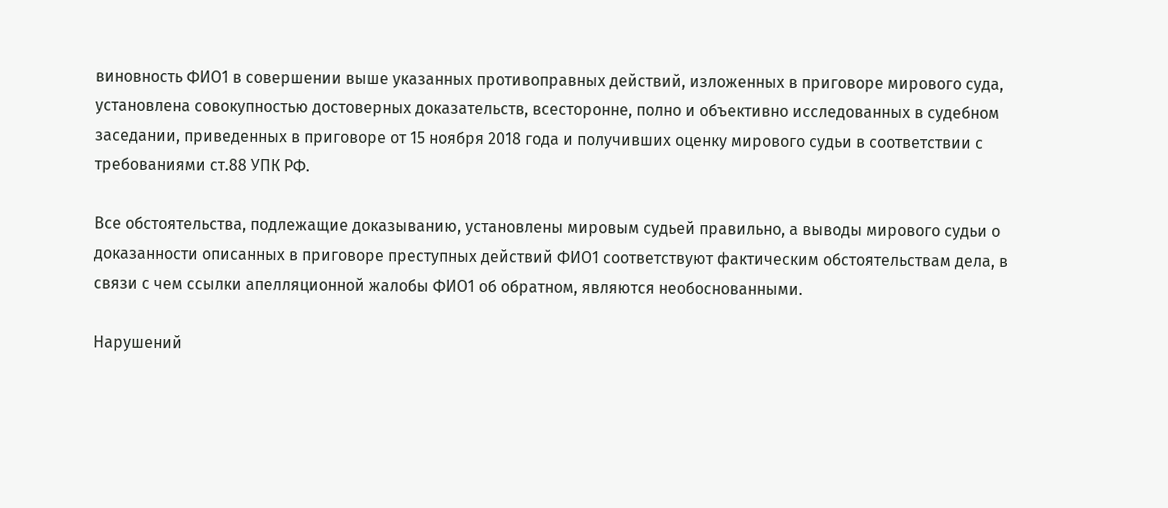виновность ФИО1 в совершении выше указанных противоправных действий, изложенных в приговоре мирового суда, установлена совокупностью достоверных доказательств, всесторонне, полно и объективно исследованных в судебном заседании, приведенных в приговоре от 15 ноября 2018 года и получивших оценку мирового судьи в соответствии с требованиями ст.88 УПК РФ.

Все обстоятельства, подлежащие доказыванию, установлены мировым судьей правильно, а выводы мирового судьи о доказанности описанных в приговоре преступных действий ФИО1 соответствуют фактическим обстоятельствам дела, в связи с чем ссылки апелляционной жалобы ФИО1 об обратном, являются необоснованными.

Нарушений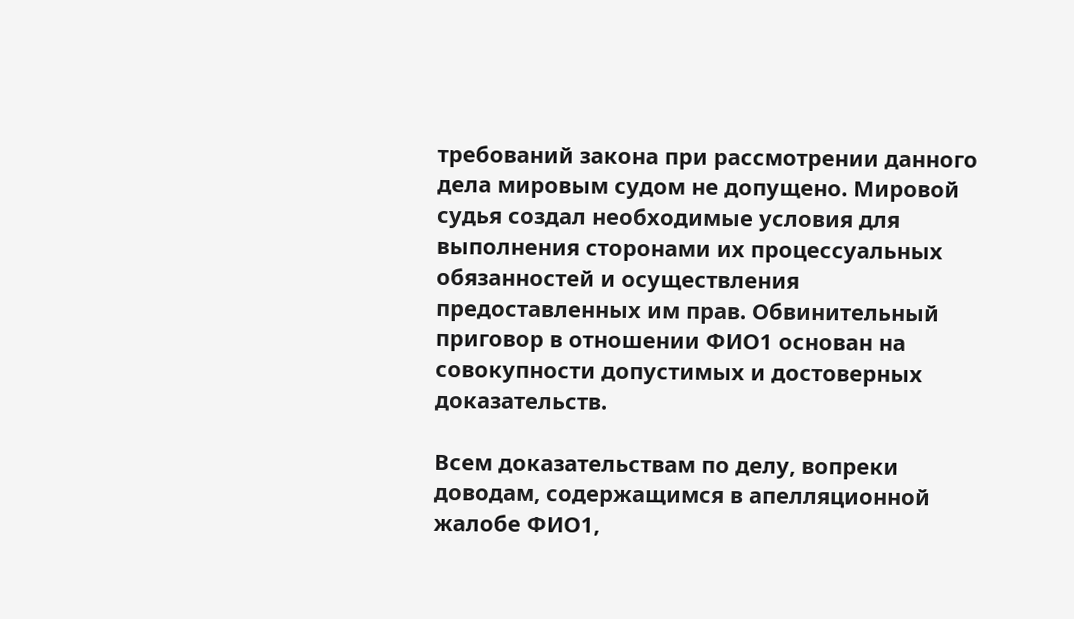требований закона при рассмотрении данного дела мировым судом не допущено. Мировой судья создал необходимые условия для выполнения сторонами их процессуальных обязанностей и осуществления предоставленных им прав. Обвинительный приговор в отношении ФИО1 основан на совокупности допустимых и достоверных доказательств.

Всем доказательствам по делу, вопреки доводам, содержащимся в апелляционной жалобе ФИО1,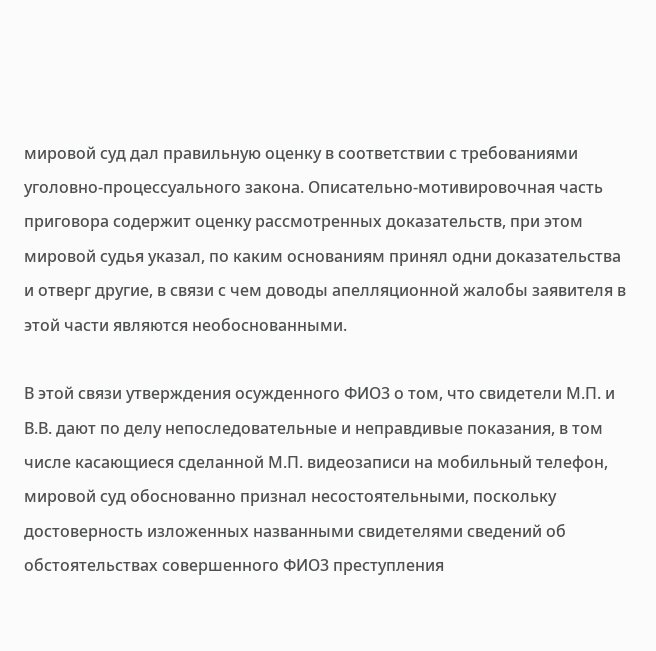мировой суд дал правильную оценку в соответствии с требованиями уголовно-процессуального закона. Описательно-мотивировочная часть приговора содержит оценку рассмотренных доказательств, при этом мировой судья указал, по каким основаниям принял одни доказательства и отверг другие, в связи с чем доводы апелляционной жалобы заявителя в этой части являются необоснованными.

В этой связи утверждения осужденного ФИО3 о том, что свидетели М.П. и В.В. дают по делу непоследовательные и неправдивые показания, в том числе касающиеся сделанной М.П. видеозаписи на мобильный телефон, мировой суд обоснованно признал несостоятельными, поскольку достоверность изложенных названными свидетелями сведений об обстоятельствах совершенного ФИО3 преступления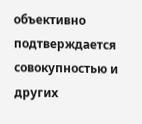объективно подтверждается совокупностью и других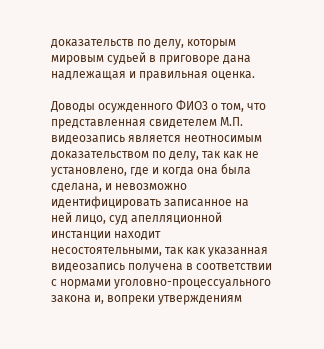доказательств по делу, которым мировым судьей в приговоре дана надлежащая и правильная оценка.

Доводы осужденного ФИО3 о том, что представленная свидетелем М.П. видеозапись является неотносимым доказательством по делу, так как не установлено, где и когда она была сделана, и невозможно идентифицировать записанное на ней лицо, суд апелляционной инстанции находит несостоятельными, так как указанная видеозапись получена в соответствии с нормами уголовно-процессуального закона и, вопреки утверждениям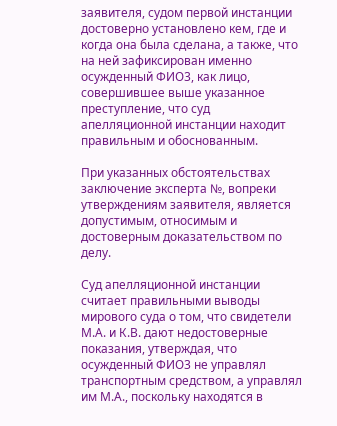заявителя, судом первой инстанции достоверно установлено кем, где и когда она была сделана, а также, что на ней зафиксирован именно осужденный ФИО3, как лицо, совершившее выше указанное преступление, что суд апелляционной инстанции находит правильным и обоснованным.

При указанных обстоятельствах заключение эксперта №, вопреки утверждениям заявителя, является допустимым, относимым и достоверным доказательством по делу.

Суд апелляционной инстанции считает правильными выводы мирового суда о том, что свидетели М.А. и К.В. дают недостоверные показания, утверждая, что осужденный ФИО3 не управлял транспортным средством, а управлял им М.А., поскольку находятся в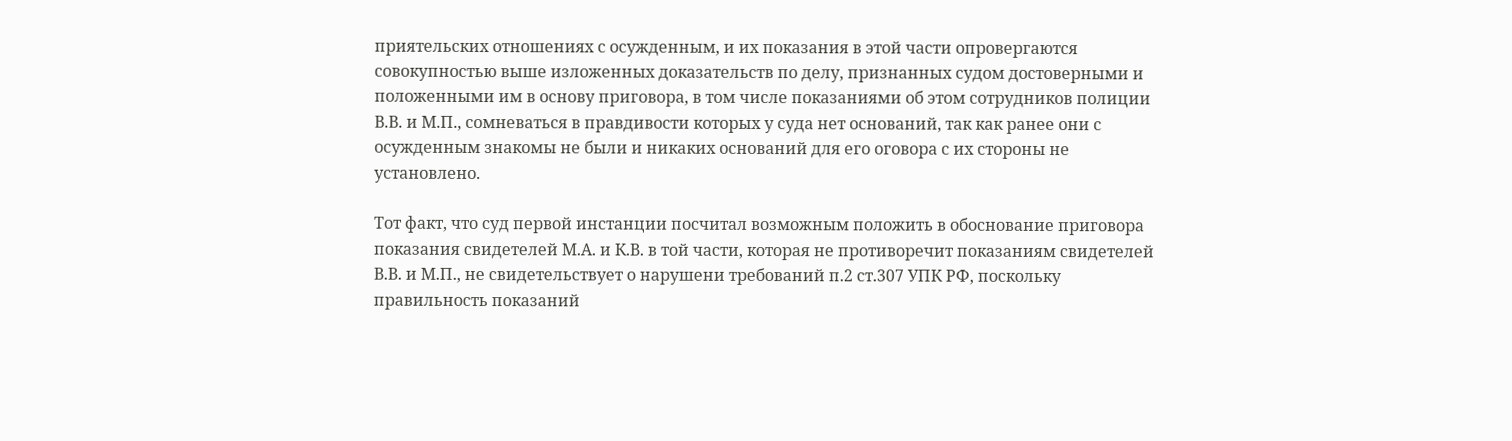приятельских отношениях с осужденным, и их показания в этой части опровергаются совокупностью выше изложенных доказательств по делу, признанных судом достоверными и положенными им в основу приговора, в том числе показаниями об этом сотрудников полиции В.В. и М.П., сомневаться в правдивости которых у суда нет оснований, так как ранее они с осужденным знакомы не были и никаких оснований для его оговора с их стороны не установлено.

Тот факт, что суд первой инстанции посчитал возможным положить в обоснование приговора показания свидетелей М.А. и К.В. в той части, которая не противоречит показаниям свидетелей В.В. и М.П., не свидетельствует о нарушени требований п.2 ст.307 УПК РФ, поскольку правильность показаний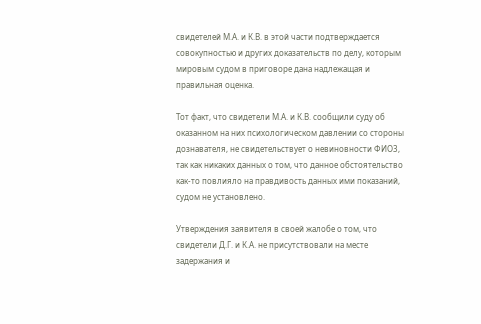свидетелей М.А. и К.В. в этой части подтверждается совокупностью и других доказательств по делу, которым мировым судом в приговоре дана надлежащая и правильная оценка.

Тот факт, что свидетели М.А. и К.В. сообщили суду об оказанном на них психологическом давлении со стороны дознавателя, не свидетельствует о невиновности ФИО3, так как никаких данных о том, что данное обстоятельство как-то повлияло на правдивость данных ими показаний, судом не установлено.

Утверждения заявителя в своей жалобе о том, что свидетели Д.Г. и К.А. не присутствовали на месте задержания и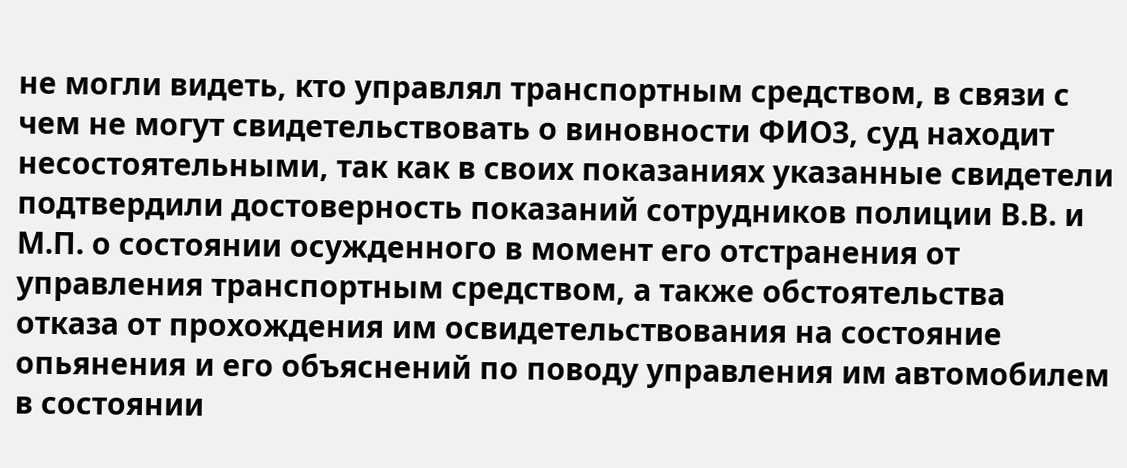не могли видеть, кто управлял транспортным средством, в связи с чем не могут свидетельствовать о виновности ФИО3, суд находит несостоятельными, так как в своих показаниях указанные свидетели подтвердили достоверность показаний сотрудников полиции В.В. и М.П. о состоянии осужденного в момент его отстранения от управления транспортным средством, а также обстоятельства отказа от прохождения им освидетельствования на состояние опьянения и его объяснений по поводу управления им автомобилем в состоянии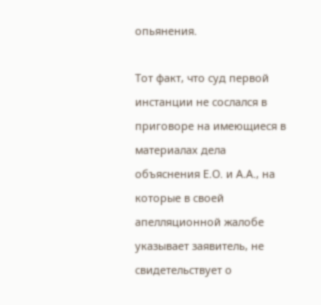опьянения.

Тот факт, что суд первой инстанции не сослался в приговоре на имеющиеся в материалах дела объяснения Е.О. и А.А., на которые в своей апелляционной жалобе указывает заявитель, не свидетельствует о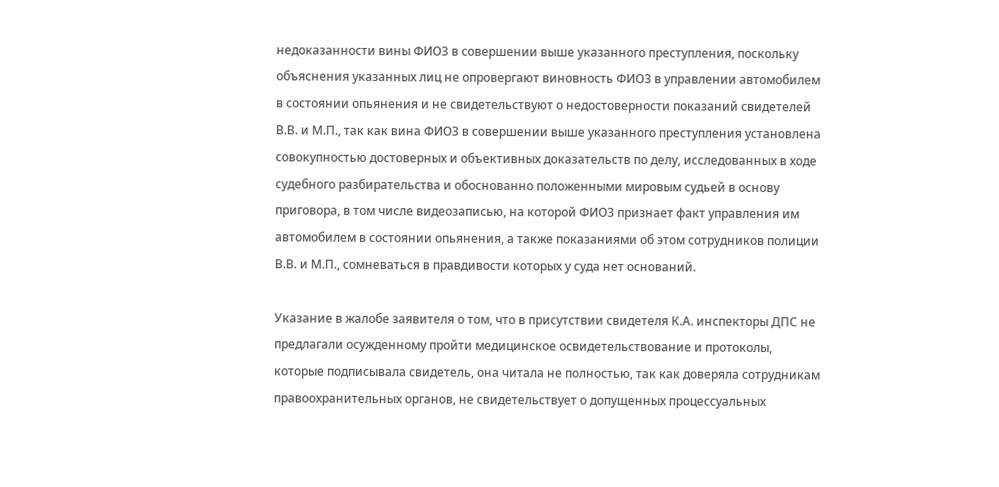недоказанности вины ФИО3 в совершении выше указанного преступления, поскольку объяснения указанных лиц не опровергают виновность ФИО3 в управлении автомобилем в состоянии опьянения и не свидетельствуют о недостоверности показаний свидетелей В.В. и М.П., так как вина ФИО3 в совершении выше указанного преступления установлена совокупностью достоверных и объективных доказательств по делу, исследованных в ходе судебного разбирательства и обоснованно положенными мировым судьей в основу приговора, в том числе видеозаписью, на которой ФИО3 признает факт управления им автомобилем в состоянии опьянения, а также показаниями об этом сотрудников полиции В.В. и М.П., сомневаться в правдивости которых у суда нет оснований.

Указание в жалобе заявителя о том, что в присутствии свидетеля К.А. инспекторы ДПС не предлагали осужденному пройти медицинское освидетельствование и протоколы, которые подписывала свидетель, она читала не полностью, так как доверяла сотрудникам правоохранительных органов, не свидетельствует о допущенных процессуальных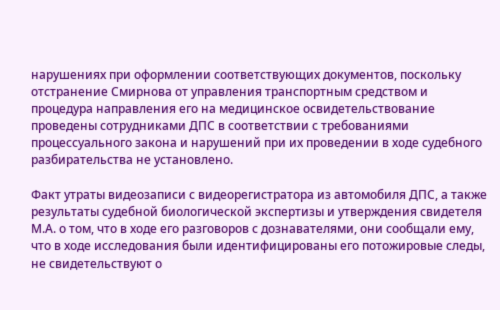нарушениях при оформлении соответствующих документов, поскольку отстранение Смирнова от управления транспортным средством и процедура направления его на медицинское освидетельствование проведены сотрудниками ДПС в соответствии с требованиями процессуального закона и нарушений при их проведении в ходе судебного разбирательства не установлено.

Факт утраты видеозаписи с видеорегистратора из автомобиля ДПС, а также результаты судебной биологической экспертизы и утверждения свидетеля М.А. о том, что в ходе его разговоров с дознавателями, они сообщали ему, что в ходе исследования были идентифицированы его потожировые следы, не свидетельствуют о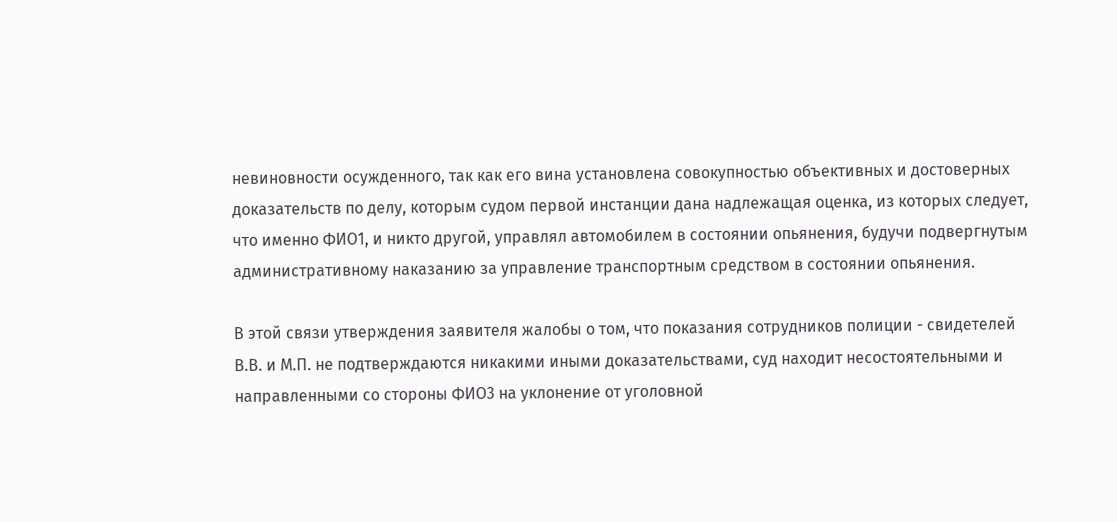невиновности осужденного, так как его вина установлена совокупностью объективных и достоверных доказательств по делу, которым судом первой инстанции дана надлежащая оценка, из которых следует, что именно ФИО1, и никто другой, управлял автомобилем в состоянии опьянения, будучи подвергнутым административному наказанию за управление транспортным средством в состоянии опьянения.

В этой связи утверждения заявителя жалобы о том, что показания сотрудников полиции - свидетелей В.В. и М.П. не подтверждаются никакими иными доказательствами, суд находит несостоятельными и направленными со стороны ФИО3 на уклонение от уголовной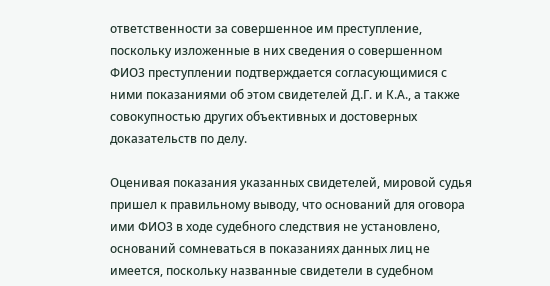ответственности за совершенное им преступление, поскольку изложенные в них сведения о совершенном ФИО3 преступлении подтверждается согласующимися с ними показаниями об этом свидетелей Д.Г. и К.А., а также совокупностью других объективных и достоверных доказательств по делу.

Оценивая показания указанных свидетелей, мировой судья пришел к правильному выводу, что оснований для оговора ими ФИО3 в ходе судебного следствия не установлено, оснований сомневаться в показаниях данных лиц не имеется, поскольку названные свидетели в судебном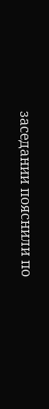заседании пояснили по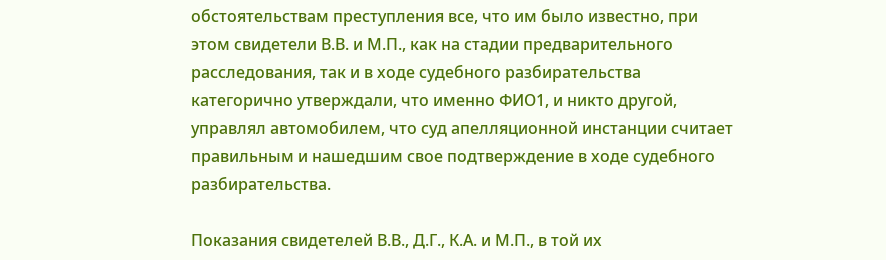обстоятельствам преступления все, что им было известно, при этом свидетели В.В. и М.П., как на стадии предварительного расследования, так и в ходе судебного разбирательства категорично утверждали, что именно ФИО1, и никто другой, управлял автомобилем, что суд апелляционной инстанции считает правильным и нашедшим свое подтверждение в ходе судебного разбирательства.

Показания свидетелей В.В., Д.Г., К.А. и М.П., в той их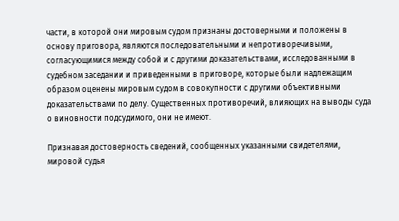части, в которой они мировым судом признаны достоверными и положены в основу приговора, являются последовательными и непротиворечивыми, согласующимися между собой и с другими доказательствами, исследованными в судебном заседании и приведенными в приговоре, которые были надлежащим образом оценены мировым судом в совокупности с другими объективными доказательствами по делу. Существенных противоречий, влияющих на выводы суда о виновности подсудимого, они не имеют.

Признавая достоверность сведений, сообщенных указанными свидетелями, мировой судья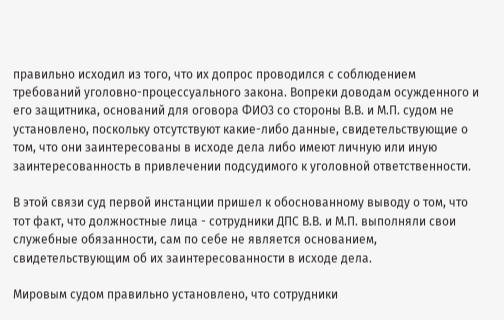правильно исходил из того, что их допрос проводился с соблюдением требований уголовно-процессуального закона. Вопреки доводам осужденного и его защитника, оснований для оговора ФИО3 со стороны В.В. и М.П. судом не установлено, поскольку отсутствуют какие-либо данные, свидетельствующие о том, что они заинтересованы в исходе дела либо имеют личную или иную заинтересованность в привлечении подсудимого к уголовной ответственности.

В этой связи суд первой инстанции пришел к обоснованному выводу о том, что тот факт, что должностные лица - сотрудники ДПС В.В. и М.П. выполняли свои служебные обязанности, сам по себе не является основанием, свидетельствующим об их заинтересованности в исходе дела.

Мировым судом правильно установлено, что сотрудники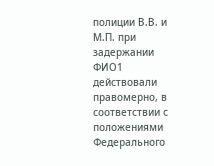полиции В.В. и М.П. при задержании ФИО1 действовали правомерно, в соответствии с положениями Федерального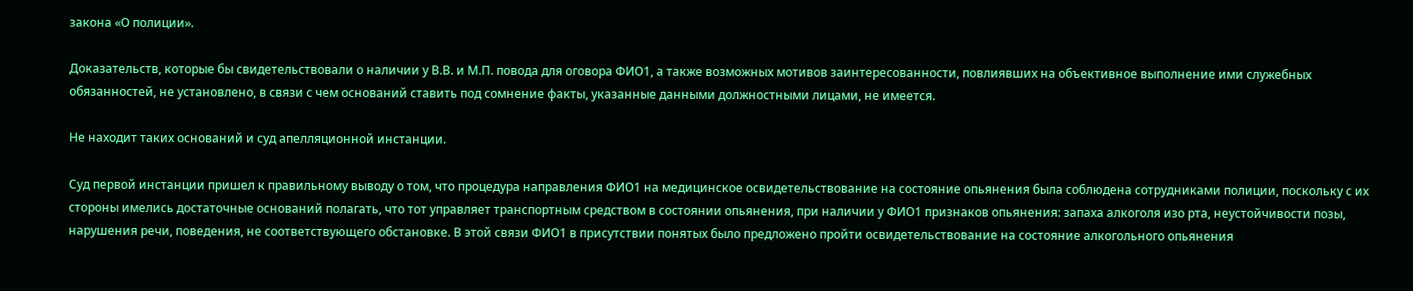закона «О полиции».

Доказательств, которые бы свидетельствовали о наличии у В.В. и М.П. повода для оговора ФИО1, а также возможных мотивов заинтересованности, повлиявших на объективное выполнение ими служебных обязанностей, не установлено, в связи с чем оснований ставить под сомнение факты, указанные данными должностными лицами, не имеется.

Не находит таких оснований и суд апелляционной инстанции.

Суд первой инстанции пришел к правильному выводу о том, что процедура направления ФИО1 на медицинское освидетельствование на состояние опьянения была соблюдена сотрудниками полиции, поскольку с их стороны имелись достаточные оснований полагать, что тот управляет транспортным средством в состоянии опьянения, при наличии у ФИО1 признаков опьянения: запаха алкоголя изо рта, неустойчивости позы, нарушения речи, поведения, не соответствующего обстановке. В этой связи ФИО1 в присутствии понятых было предложено пройти освидетельствование на состояние алкогольного опьянения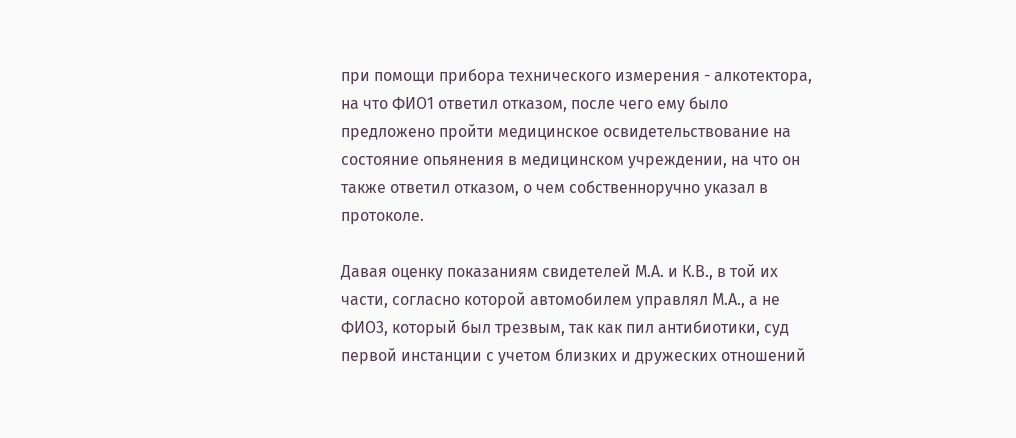при помощи прибора технического измерения - алкотектора, на что ФИО1 ответил отказом, после чего ему было предложено пройти медицинское освидетельствование на состояние опьянения в медицинском учреждении, на что он также ответил отказом, о чем собственноручно указал в протоколе.

Давая оценку показаниям свидетелей М.А. и К.В., в той их части, согласно которой автомобилем управлял М.А., а не ФИО3, который был трезвым, так как пил антибиотики, суд первой инстанции с учетом близких и дружеских отношений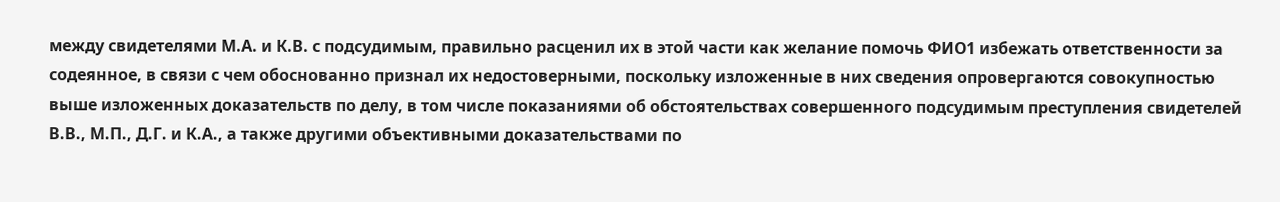между свидетелями М.А. и К.В. с подсудимым, правильно расценил их в этой части как желание помочь ФИО1 избежать ответственности за содеянное, в связи с чем обоснованно признал их недостоверными, поскольку изложенные в них сведения опровергаются совокупностью выше изложенных доказательств по делу, в том числе показаниями об обстоятельствах совершенного подсудимым преступления свидетелей В.В., М.П., Д.Г. и К.А., а также другими объективными доказательствами по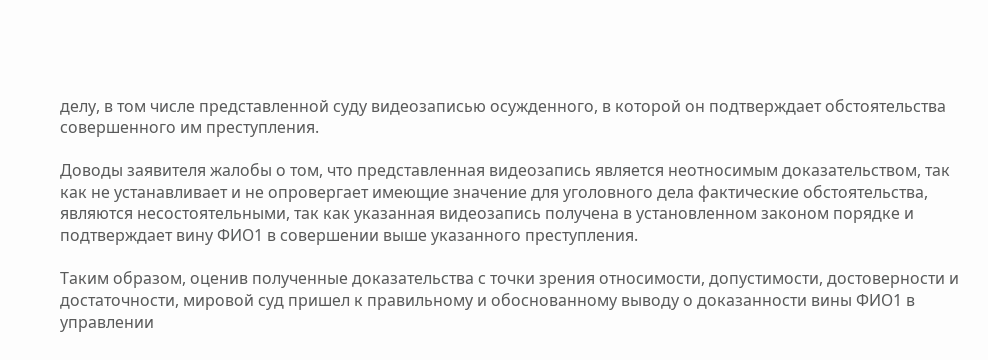делу, в том числе представленной суду видеозаписью осужденного, в которой он подтверждает обстоятельства совершенного им преступления.

Доводы заявителя жалобы о том, что представленная видеозапись является неотносимым доказательством, так как не устанавливает и не опровергает имеющие значение для уголовного дела фактические обстоятельства, являются несостоятельными, так как указанная видеозапись получена в установленном законом порядке и подтверждает вину ФИО1 в совершении выше указанного преступления.

Таким образом, оценив полученные доказательства с точки зрения относимости, допустимости, достоверности и достаточности, мировой суд пришел к правильному и обоснованному выводу о доказанности вины ФИО1 в управлении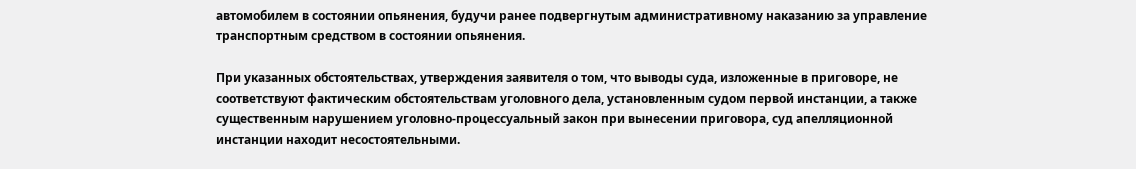автомобилем в состоянии опьянения, будучи ранее подвергнутым административному наказанию за управление транспортным средством в состоянии опьянения.

При указанных обстоятельствах, утверждения заявителя о том, что выводы суда, изложенные в приговоре, не соответствуют фактическим обстоятельствам уголовного дела, установленным судом первой инстанции, а также существенным нарушением уголовно-процессуальный закон при вынесении приговора, суд апелляционной инстанции находит несостоятельными.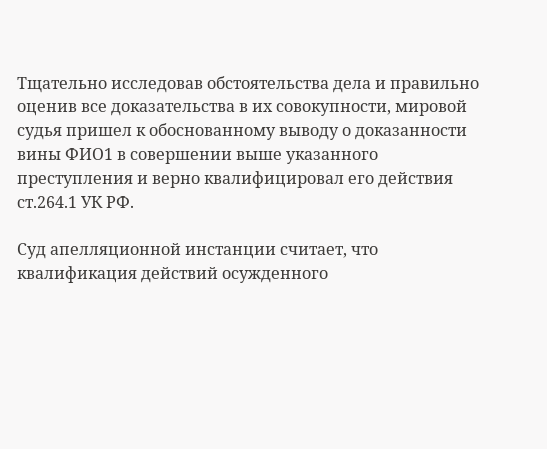Тщательно исследовав обстоятельства дела и правильно оценив все доказательства в их совокупности, мировой судья пришел к обоснованному выводу о доказанности вины ФИО1 в совершении выше указанного преступления и верно квалифицировал его действия ст.264.1 УК РФ.

Суд апелляционной инстанции считает, что квалификация действий осужденного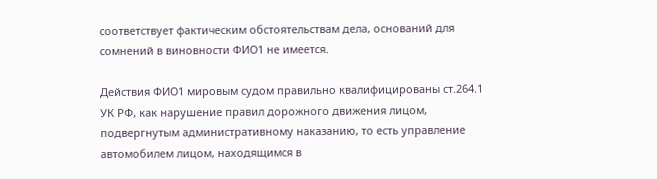соответствует фактическим обстоятельствам дела, оснований для сомнений в виновности ФИО1 не имеется.

Действия ФИО1 мировым судом правильно квалифицированы ст.264.1 УК РФ, как нарушение правил дорожного движения лицом, подвергнутым административному наказанию, то есть управление автомобилем лицом, находящимся в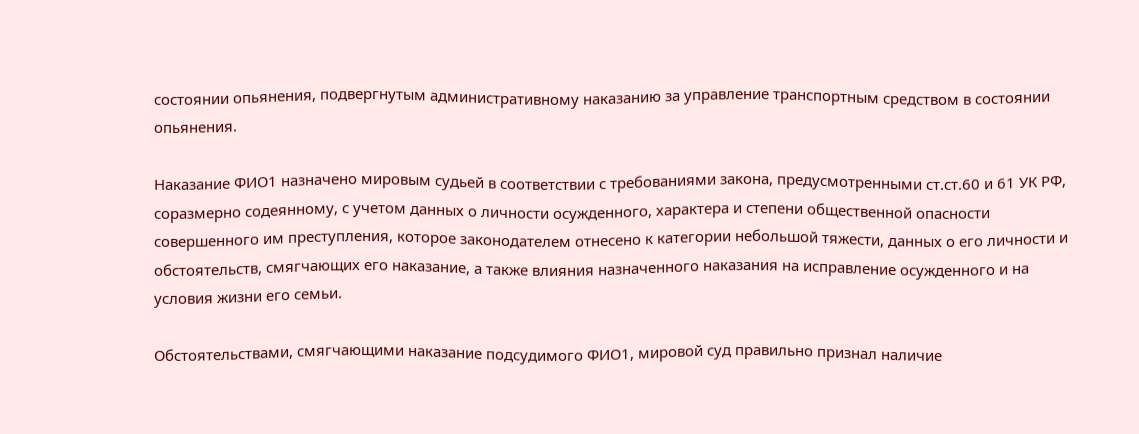состоянии опьянения, подвергнутым административному наказанию за управление транспортным средством в состоянии опьянения.

Наказание ФИО1 назначено мировым судьей в соответствии с требованиями закона, предусмотренными ст.ст.60 и 61 УК РФ, соразмерно содеянному, с учетом данных о личности осужденного, характера и степени общественной опасности совершенного им преступления, которое законодателем отнесено к категории небольшой тяжести, данных о его личности и обстоятельств, смягчающих его наказание, а также влияния назначенного наказания на исправление осужденного и на условия жизни его семьи.

Обстоятельствами, смягчающими наказание подсудимого ФИО1, мировой суд правильно признал наличие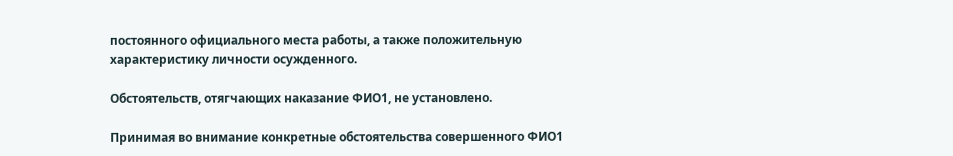постоянного официального места работы, а также положительную характеристику личности осужденного.

Обстоятельств, отягчающих наказание ФИО1, не установлено.

Принимая во внимание конкретные обстоятельства совершенного ФИО1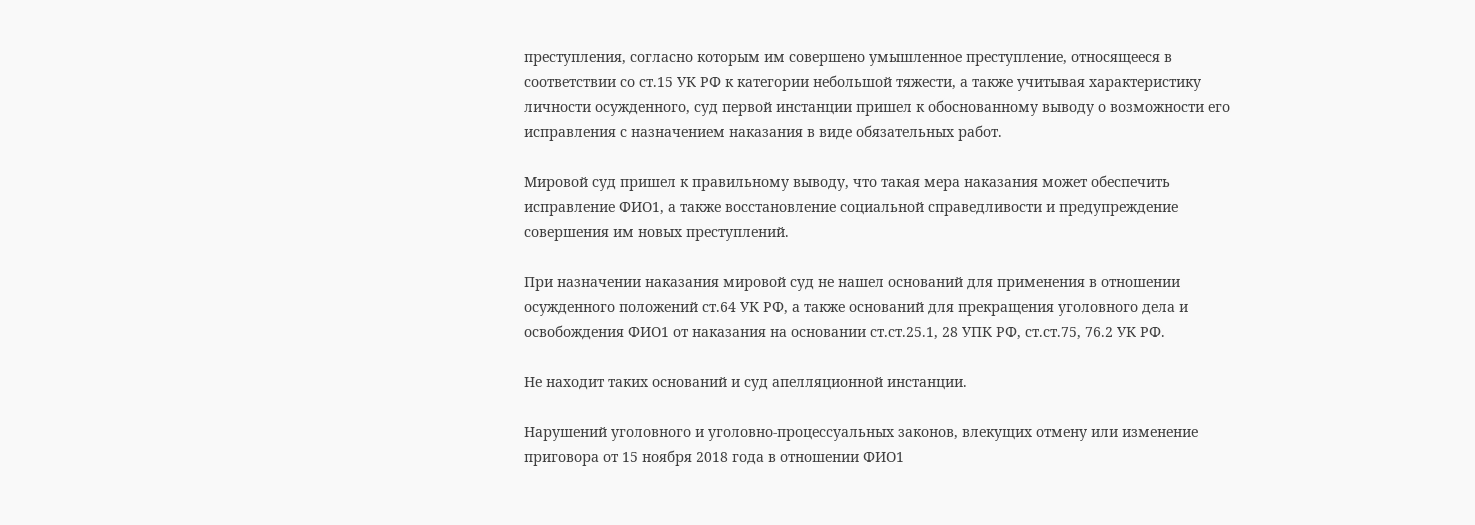преступления, согласно которым им совершено умышленное преступление, относящееся в соответствии со ст.15 УК РФ к категории небольшой тяжести, а также учитывая характеристику личности осужденного, суд первой инстанции пришел к обоснованному выводу о возможности его исправления с назначением наказания в виде обязательных работ.

Мировой суд пришел к правильному выводу, что такая мера наказания может обеспечить исправление ФИО1, а также восстановление социальной справедливости и предупреждение совершения им новых преступлений.

При назначении наказания мировой суд не нашел оснований для применения в отношении осужденного положений ст.64 УК РФ, а также оснований для прекращения уголовного дела и освобождения ФИО1 от наказания на основании ст.ст.25.1, 28 УПК РФ, ст.ст.75, 76.2 УК РФ.

Не находит таких оснований и суд апелляционной инстанции.

Нарушений уголовного и уголовно-процессуальных законов, влекущих отмену или изменение приговора от 15 ноября 2018 года в отношении ФИО1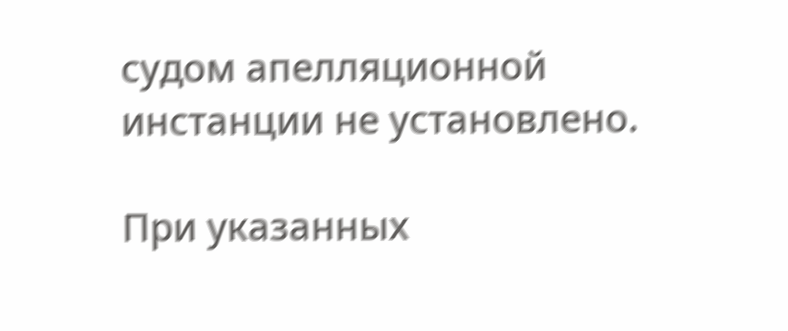судом апелляционной инстанции не установлено.

При указанных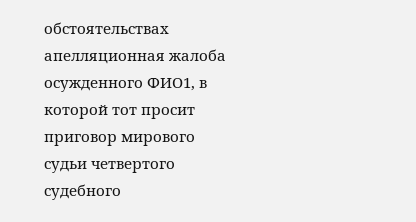обстоятельствах апелляционная жалоба осужденного ФИО1, в которой тот просит приговор мирового судьи четвертого судебного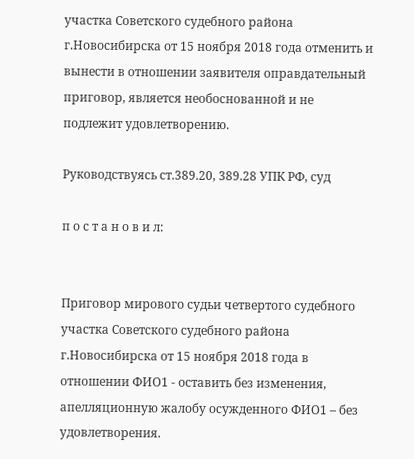участка Советского судебного района г.Новосибирска от 15 ноября 2018 года отменить и вынести в отношении заявителя оправдательный приговор, является необоснованной и не подлежит удовлетворению.

Руководствуясь ст.389.20, 389.28 УПК РФ, суд

п о с т а н о в и л:


Приговор мирового судьи четвертого судебного участка Советского судебного района г.Новосибирска от 15 ноября 2018 года в отношении ФИО1 - оставить без изменения, апелляционную жалобу осужденного ФИО1 – без удовлетворения.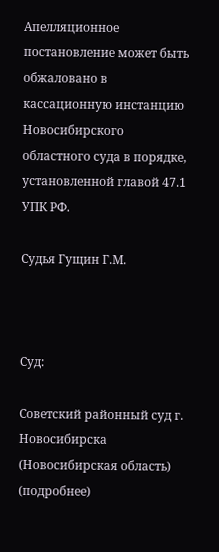Апелляционное постановление может быть обжаловано в кассационную инстанцию Новосибирского областного суда в порядке, установленной главой 47.1 УПК РФ.

Судья Гущин Г.М.



Суд:

Советский районный суд г. Новосибирска (Новосибирская область) (подробнее)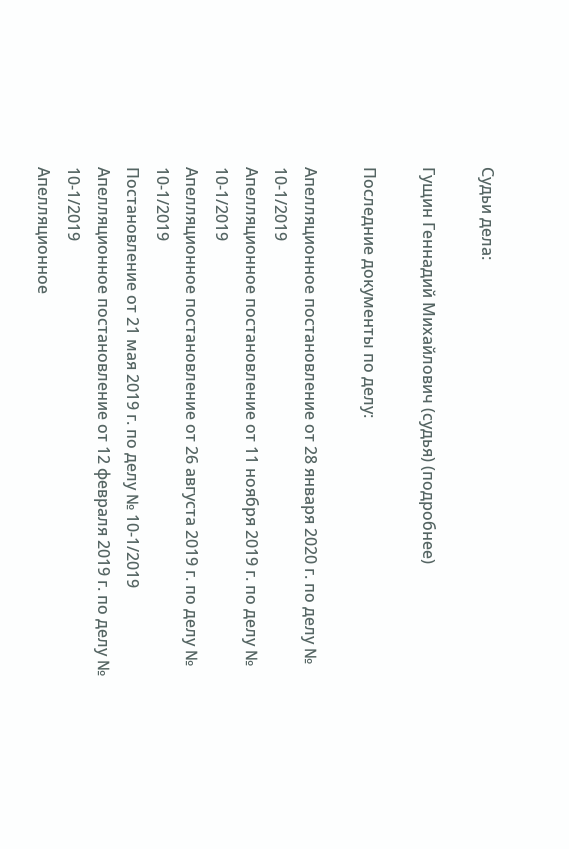Судьи дела:

Гущин Геннадий Михайлович (судья) (подробнее)

Последние документы по делу:

Апелляционное постановление от 28 января 2020 г. по делу № 10-1/2019
Апелляционное постановление от 11 ноября 2019 г. по делу № 10-1/2019
Апелляционное постановление от 26 августа 2019 г. по делу № 10-1/2019
Постановление от 21 мая 2019 г. по делу № 10-1/2019
Апелляционное постановление от 12 февраля 2019 г. по делу № 10-1/2019
Апелляционное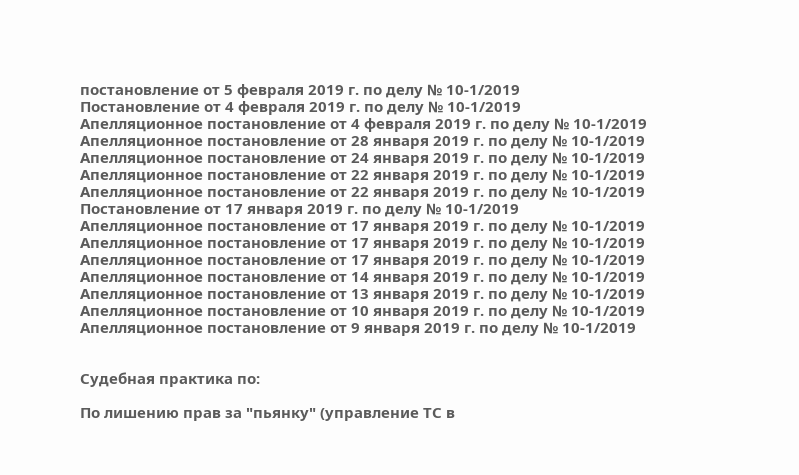постановление от 5 февраля 2019 г. по делу № 10-1/2019
Постановление от 4 февраля 2019 г. по делу № 10-1/2019
Апелляционное постановление от 4 февраля 2019 г. по делу № 10-1/2019
Апелляционное постановление от 28 января 2019 г. по делу № 10-1/2019
Апелляционное постановление от 24 января 2019 г. по делу № 10-1/2019
Апелляционное постановление от 22 января 2019 г. по делу № 10-1/2019
Апелляционное постановление от 22 января 2019 г. по делу № 10-1/2019
Постановление от 17 января 2019 г. по делу № 10-1/2019
Апелляционное постановление от 17 января 2019 г. по делу № 10-1/2019
Апелляционное постановление от 17 января 2019 г. по делу № 10-1/2019
Апелляционное постановление от 17 января 2019 г. по делу № 10-1/2019
Апелляционное постановление от 14 января 2019 г. по делу № 10-1/2019
Апелляционное постановление от 13 января 2019 г. по делу № 10-1/2019
Апелляционное постановление от 10 января 2019 г. по делу № 10-1/2019
Апелляционное постановление от 9 января 2019 г. по делу № 10-1/2019


Судебная практика по:

По лишению прав за "пьянку" (управление ТС в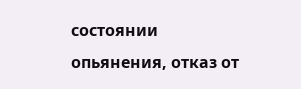состоянии опьянения, отказ от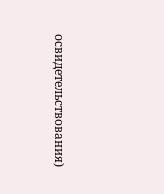освидетельствования)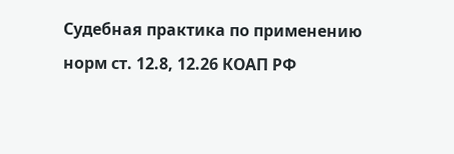Судебная практика по применению норм ст. 12.8, 12.26 КОАП РФ